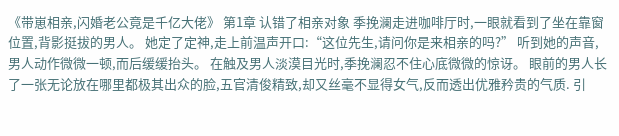《带崽相亲,闪婚老公竟是千亿大佬》 第1章 认错了相亲对象 季挽澜走进咖啡厅时,一眼就看到了坐在靠窗位置,背影挺拔的男人。 她定了定神,走上前温声开口:“这位先生,请问你是来相亲的吗?” 听到她的声音,男人动作微微一顿,而后缓缓抬头。 在触及男人淡漠目光时,季挽澜忍不住心底微微的惊讶。 眼前的男人长了一张无论放在哪里都极其出众的脸,五官清俊精致,却又丝毫不显得女气,反而透出优雅矜贵的气质. 引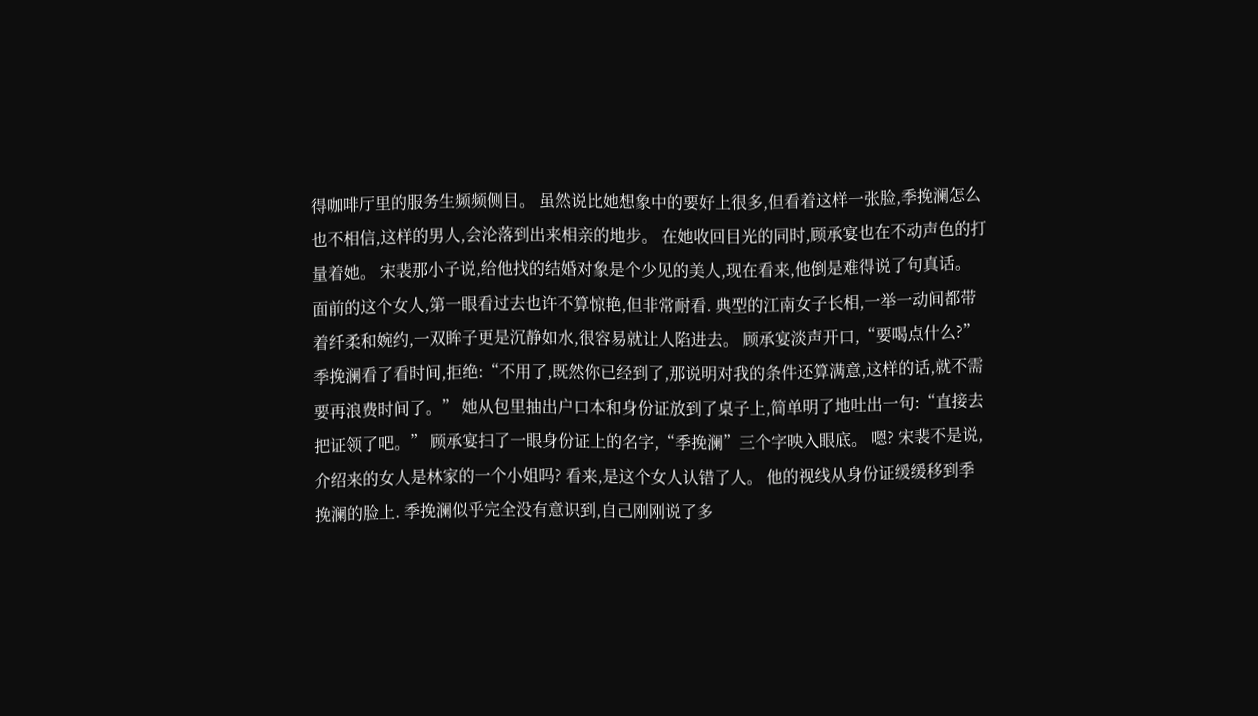得咖啡厅里的服务生频频侧目。 虽然说比她想象中的要好上很多,但看着这样一张脸,季挽澜怎么也不相信,这样的男人,会沦落到出来相亲的地步。 在她收回目光的同时,顾承宴也在不动声色的打量着她。 宋裴那小子说,给他找的结婚对象是个少见的美人,现在看来,他倒是难得说了句真话。 面前的这个女人,第一眼看过去也许不算惊艳,但非常耐看. 典型的江南女子长相,一举一动间都带着纤柔和婉约,一双眸子更是沉静如水,很容易就让人陷进去。 顾承宴淡声开口,“要喝点什么?” 季挽澜看了看时间,拒绝:“不用了,既然你已经到了,那说明对我的条件还算满意,这样的话,就不需要再浪费时间了。” 她从包里抽出户口本和身份证放到了桌子上,简单明了地吐出一句:“直接去把证领了吧。” 顾承宴扫了一眼身份证上的名字,“季挽澜”三个字映入眼底。 嗯? 宋裴不是说,介绍来的女人是林家的一个小姐吗? 看来,是这个女人认错了人。 他的视线从身份证缓缓移到季挽澜的脸上. 季挽澜似乎完全没有意识到,自己刚刚说了多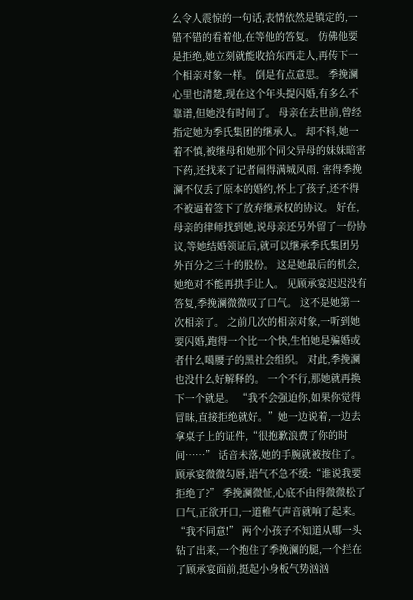么令人震惊的一句话,表情依然是镇定的,一错不错的看着他,在等他的答复。 仿佛他要是拒绝,她立刻就能收拾东西走人,再传下一个相亲对象一样。 倒是有点意思。 季挽澜心里也清楚,现在这个年头提闪婚,有多么不靠谱,但她没有时间了。 母亲在去世前,曾经指定她为季氏集团的继承人。 却不料,她一着不慎,被继母和她那个同父异母的妹妹暗害下药,还找来了记者闹得满城风雨. 害得季挽澜不仅丢了原本的婚约,怀上了孩子,还不得不被逼着签下了放弃继承权的协议。 好在,母亲的律师找到她,说母亲还另外留了一份协议,等她结婚领证后,就可以继承季氏集团另外百分之三十的股份。 这是她最后的机会,她绝对不能再拱手让人。 见顾承宴迟迟没有答复,季挽澜微微叹了口气。 这不是她第一次相亲了。 之前几次的相亲对象,一听到她要闪婚,跑得一个比一个快,生怕她是骗婚或者什么噶腰子的黑社会组织。 对此,季挽澜也没什么好解释的。 一个不行,那她就再换下一个就是。 “我不会强迫你,如果你觉得冒昧,直接拒绝就好。”她一边说着,一边去拿桌子上的证件,“很抱歉浪费了你的时间……” 话音未落,她的手腕就被按住了。 顾承宴微微勾唇,语气不急不缓:“谁说我要拒绝了?” 季挽澜微怔,心底不由得微微松了口气,正欲开口,一道稚气声音就响了起来。 “我不同意!” 两个小孩子不知道从哪一头钻了出来,一个抱住了季挽澜的腿,一个拦在了顾承宴面前,挺起小身板气势汹汹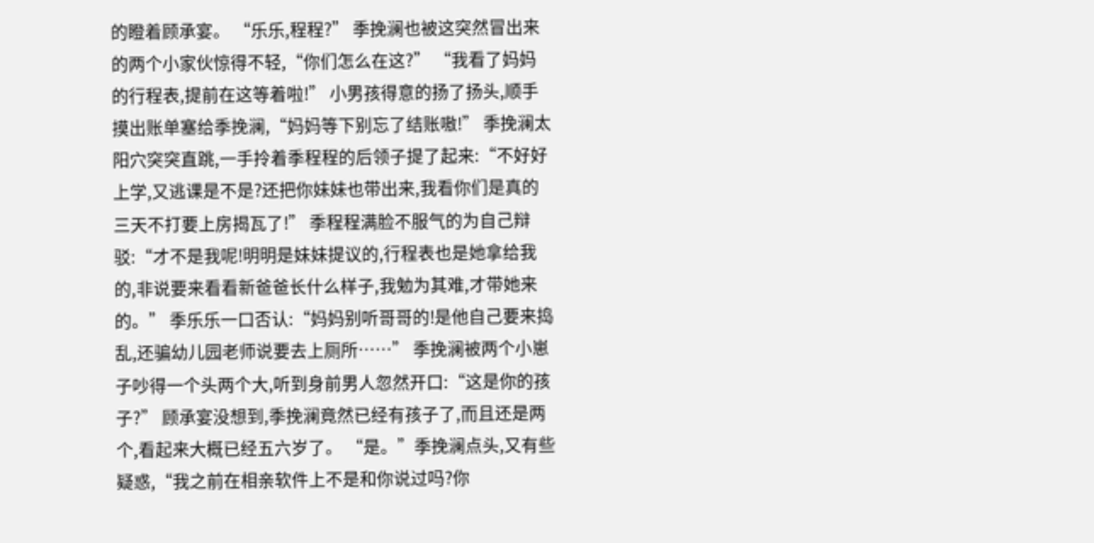的瞪着顾承宴。 “乐乐,程程?” 季挽澜也被这突然冒出来的两个小家伙惊得不轻,“你们怎么在这?” “我看了妈妈的行程表,提前在这等着啦!” 小男孩得意的扬了扬头,顺手摸出账单塞给季挽澜,“妈妈等下别忘了结账嗷!” 季挽澜太阳穴突突直跳,一手拎着季程程的后领子提了起来:“不好好上学,又逃课是不是?还把你妹妹也带出来,我看你们是真的三天不打要上房揭瓦了!” 季程程满脸不服气的为自己辩驳:“才不是我呢!明明是妹妹提议的,行程表也是她拿给我的,非说要来看看新爸爸长什么样子,我勉为其难,才带她来的。” 季乐乐一口否认:“妈妈别听哥哥的!是他自己要来捣乱,还骗幼儿园老师说要去上厕所……” 季挽澜被两个小崽子吵得一个头两个大,听到身前男人忽然开口:“这是你的孩子?” 顾承宴没想到,季挽澜竟然已经有孩子了,而且还是两个,看起来大概已经五六岁了。 “是。”季挽澜点头,又有些疑惑,“我之前在相亲软件上不是和你说过吗?你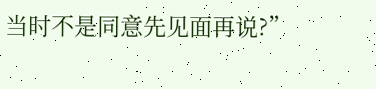当时不是同意先见面再说?”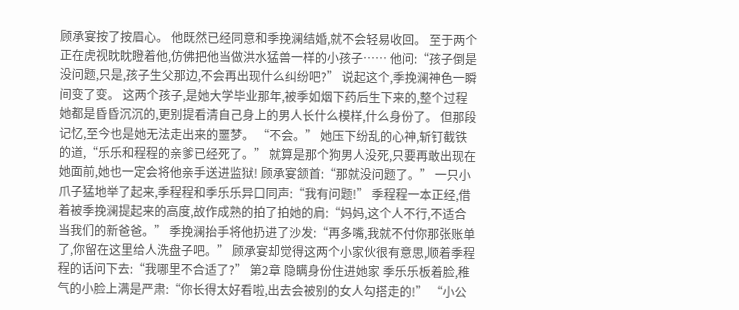顾承宴按了按眉心。 他既然已经同意和季挽澜结婚,就不会轻易收回。 至于两个正在虎视眈眈瞪着他,仿佛把他当做洪水猛兽一样的小孩子…… 他问:“孩子倒是没问题,只是,孩子生父那边,不会再出现什么纠纷吧?” 说起这个,季挽澜神色一瞬间变了变。 这两个孩子,是她大学毕业那年,被季如烟下药后生下来的,整个过程她都是昏昏沉沉的,更别提看清自己身上的男人长什么模样,什么身份了。 但那段记忆,至今也是她无法走出来的噩梦。 “不会。” 她压下纷乱的心神,斩钉截铁的道,“乐乐和程程的亲爹已经死了。” 就算是那个狗男人没死,只要再敢出现在她面前,她也一定会将他亲手送进监狱! 顾承宴颔首:“那就没问题了。” 一只小爪子猛地举了起来,季程程和季乐乐异口同声:“我有问题!” 季程程一本正经,借着被季挽澜提起来的高度,故作成熟的拍了拍她的肩:“妈妈,这个人不行,不适合当我们的新爸爸。” 季挽澜抬手将他扔进了沙发:“再多嘴,我就不付你那张账单了,你留在这里给人洗盘子吧。” 顾承宴却觉得这两个小家伙很有意思,顺着季程程的话问下去:“我哪里不合适了?” 第2章 隐瞒身份住进她家 季乐乐板着脸,稚气的小脸上满是严肃:“你长得太好看啦,出去会被别的女人勾搭走的!” “小公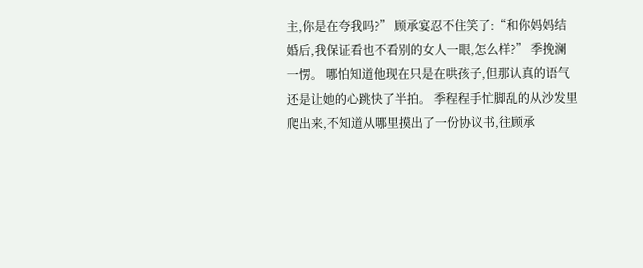主,你是在夸我吗?” 顾承宴忍不住笑了:“和你妈妈结婚后,我保证看也不看别的女人一眼,怎么样?” 季挽澜一愣。 哪怕知道他现在只是在哄孩子,但那认真的语气还是让她的心跳快了半拍。 季程程手忙脚乱的从沙发里爬出来,不知道从哪里摸出了一份协议书,往顾承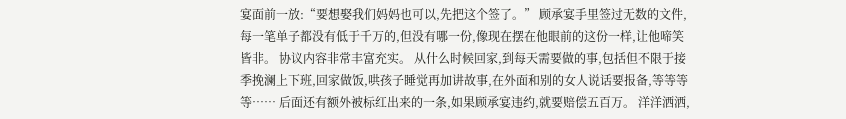宴面前一放:“要想娶我们妈妈也可以,先把这个签了。” 顾承宴手里签过无数的文件,每一笔单子都没有低于千万的,但没有哪一份,像现在摆在他眼前的这份一样,让他啼笑皆非。 协议内容非常丰富充实。 从什么时候回家,到每天需要做的事,包括但不限于接季挽澜上下班,回家做饭,哄孩子睡觉再加讲故事,在外面和别的女人说话要报备,等等等等…… 后面还有额外被标红出来的一条,如果顾承宴违约,就要赔偿五百万。 洋洋洒洒,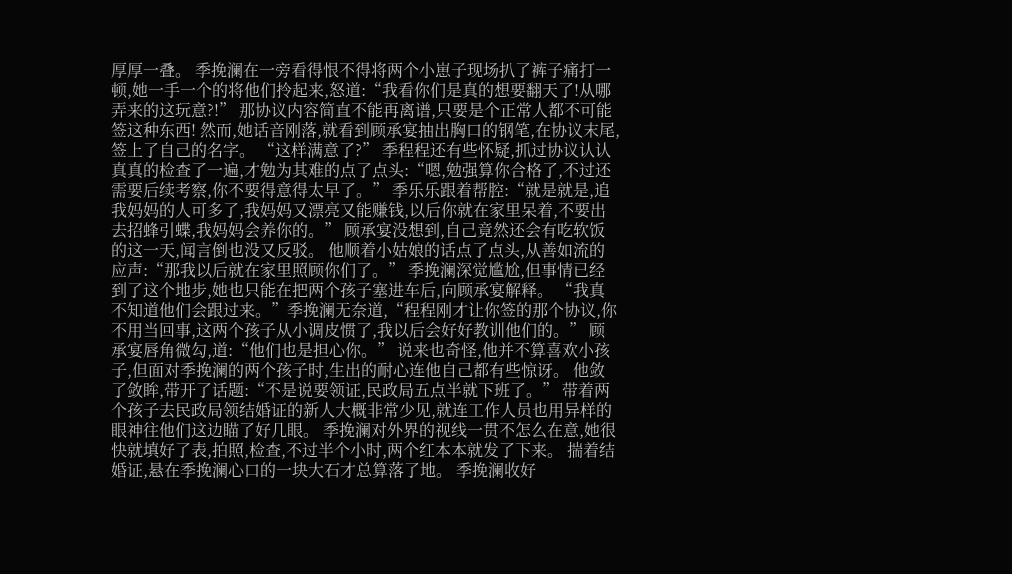厚厚一叠。 季挽澜在一旁看得恨不得将两个小崽子现场扒了裤子痛打一顿,她一手一个的将他们拎起来,怒道:“我看你们是真的想要翻天了!从哪弄来的这玩意?!” 那协议内容简直不能再离谱,只要是个正常人都不可能签这种东西! 然而,她话音刚落,就看到顾承宴抽出胸口的钢笔,在协议末尾,签上了自己的名字。 “这样满意了?” 季程程还有些怀疑,抓过协议认认真真的检查了一遍,才勉为其难的点了点头:“嗯,勉强算你合格了,不过还需要后续考察,你不要得意得太早了。” 季乐乐跟着帮腔:“就是就是,追我妈妈的人可多了,我妈妈又漂亮又能赚钱,以后你就在家里呆着,不要出去招蜂引蝶,我妈妈会养你的。” 顾承宴没想到,自己竟然还会有吃软饭的这一天,闻言倒也没又反驳。 他顺着小姑娘的话点了点头,从善如流的应声:“那我以后就在家里照顾你们了。” 季挽澜深觉尴尬,但事情已经到了这个地步,她也只能在把两个孩子塞进车后,向顾承宴解释。 “我真不知道他们会跟过来。”季挽澜无奈道,“程程刚才让你签的那个协议,你不用当回事,这两个孩子从小调皮惯了,我以后会好好教训他们的。” 顾承宴唇角微勾,道:“他们也是担心你。” 说来也奇怪,他并不算喜欢小孩子,但面对季挽澜的两个孩子时,生出的耐心连他自己都有些惊讶。 他敛了敛眸,带开了话题:“不是说要领证,民政局五点半就下班了。” 带着两个孩子去民政局领结婚证的新人大概非常少见,就连工作人员也用异样的眼神往他们这边瞄了好几眼。 季挽澜对外界的视线一贯不怎么在意,她很快就填好了表,拍照,检查,不过半个小时,两个红本本就发了下来。 揣着结婚证,悬在季挽澜心口的一块大石才总算落了地。 季挽澜收好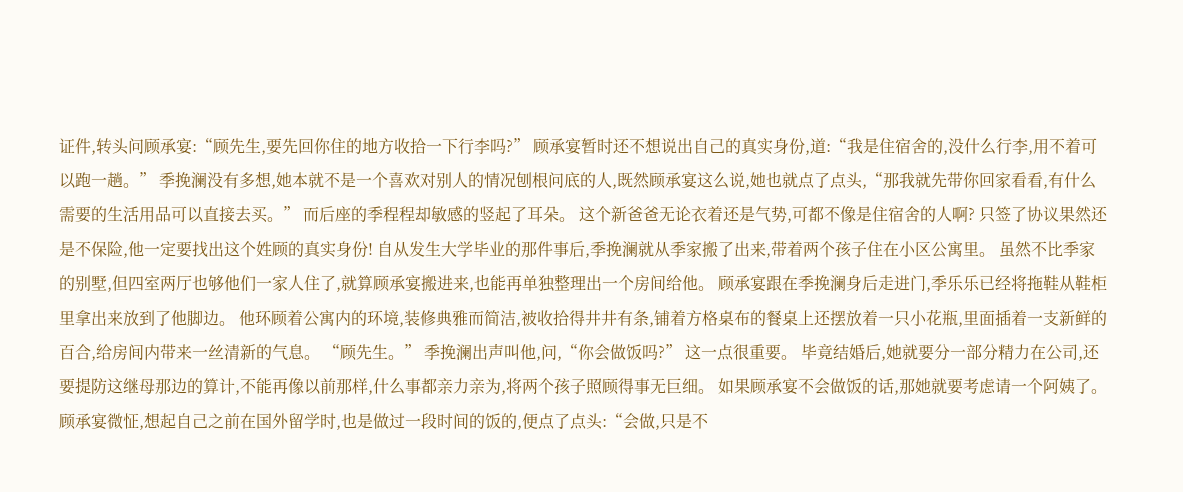证件,转头问顾承宴:“顾先生,要先回你住的地方收拾一下行李吗?” 顾承宴暂时还不想说出自己的真实身份,道:“我是住宿舍的,没什么行李,用不着可以跑一趟。” 季挽澜没有多想,她本就不是一个喜欢对别人的情况刨根问底的人,既然顾承宴这么说,她也就点了点头,“那我就先带你回家看看,有什么需要的生活用品可以直接去买。” 而后座的季程程却敏感的竖起了耳朵。 这个新爸爸无论衣着还是气势,可都不像是住宿舍的人啊? 只签了协议果然还是不保险,他一定要找出这个姓顾的真实身份! 自从发生大学毕业的那件事后,季挽澜就从季家搬了出来,带着两个孩子住在小区公寓里。 虽然不比季家的别墅,但四室两厅也够他们一家人住了,就算顾承宴搬进来,也能再单独整理出一个房间给他。 顾承宴跟在季挽澜身后走进门,季乐乐已经将拖鞋从鞋柜里拿出来放到了他脚边。 他环顾着公寓内的环境,装修典雅而简洁,被收拾得井井有条,铺着方格桌布的餐桌上还摆放着一只小花瓶,里面插着一支新鲜的百合,给房间内带来一丝清新的气息。 “顾先生。” 季挽澜出声叫他,问,“你会做饭吗?” 这一点很重要。 毕竟结婚后,她就要分一部分精力在公司,还要提防这继母那边的算计,不能再像以前那样,什么事都亲力亲为,将两个孩子照顾得事无巨细。 如果顾承宴不会做饭的话,那她就要考虑请一个阿姨了。 顾承宴微怔,想起自己之前在国外留学时,也是做过一段时间的饭的,便点了点头:“会做,只是不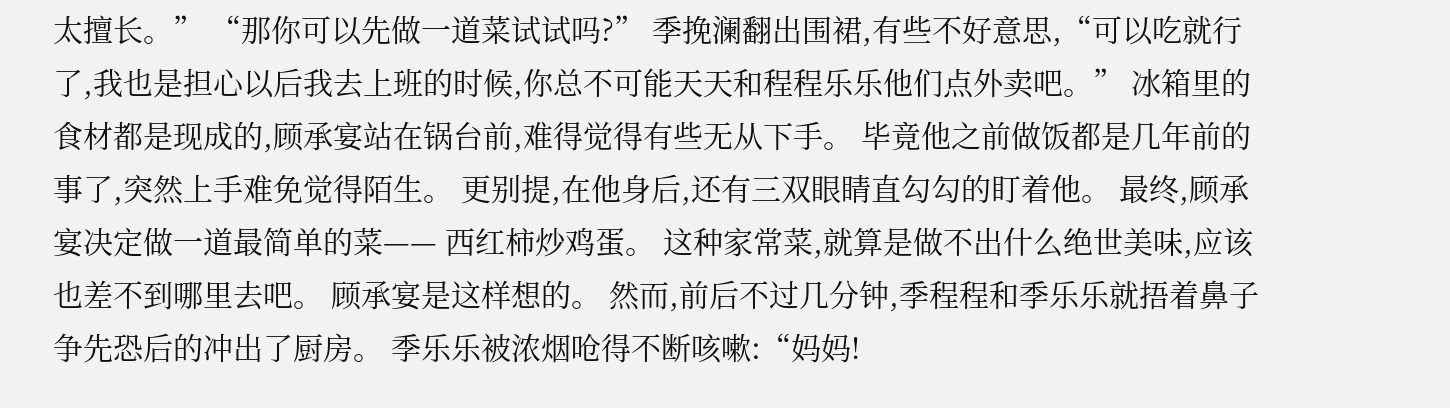太擅长。” “那你可以先做一道菜试试吗?” 季挽澜翻出围裙,有些不好意思,“可以吃就行了,我也是担心以后我去上班的时候,你总不可能天天和程程乐乐他们点外卖吧。” 冰箱里的食材都是现成的,顾承宴站在锅台前,难得觉得有些无从下手。 毕竟他之前做饭都是几年前的事了,突然上手难免觉得陌生。 更别提,在他身后,还有三双眼睛直勾勾的盯着他。 最终,顾承宴决定做一道最简单的菜—— 西红柿炒鸡蛋。 这种家常菜,就算是做不出什么绝世美味,应该也差不到哪里去吧。 顾承宴是这样想的。 然而,前后不过几分钟,季程程和季乐乐就捂着鼻子争先恐后的冲出了厨房。 季乐乐被浓烟呛得不断咳嗽:“妈妈!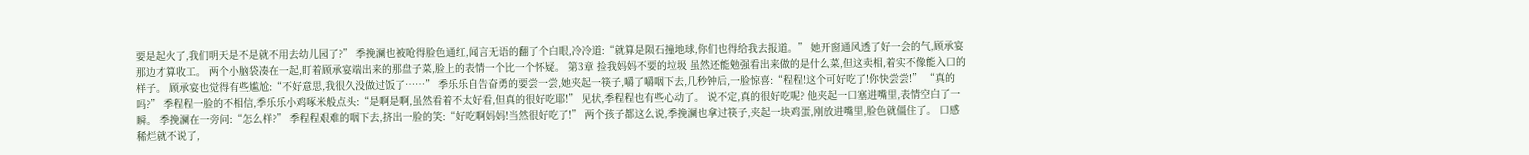要是起火了,我们明天是不是就不用去幼儿园了?” 季挽澜也被呛得脸色通红,闻言无语的翻了个白眼,冷冷道:“就算是陨石撞地球,你们也得给我去报道。” 她开窗通风透了好一会的气,顾承宴那边才算收工。 两个小脑袋凑在一起,盯着顾承宴端出来的那盘子菜,脸上的表情一个比一个怀疑。 第3章 捡我妈妈不要的垃圾 虽然还能勉强看出来做的是什么菜,但这卖相,着实不像能入口的样子。 顾承宴也觉得有些尴尬:“不好意思,我很久没做过饭了……” 季乐乐自告奋勇的要尝一尝,她夹起一筷子,嚼了嚼咽下去,几秒钟后,一脸惊喜:“程程!这个可好吃了!你快尝尝!” “真的吗?” 季程程一脸的不相信,季乐乐小鸡啄米般点头:“是啊是啊,虽然看着不太好看,但真的很好吃耶!” 见状,季程程也有些心动了。 说不定,真的很好吃呢? 他夹起一口塞进嘴里,表情空白了一瞬。 季挽澜在一旁问:“怎么样?” 季程程艰难的咽下去,挤出一脸的笑:“好吃啊妈妈!当然很好吃了!” 两个孩子都这么说,季挽澜也拿过筷子,夹起一块鸡蛋,刚放进嘴里,脸色就僵住了。 口感稀烂就不说了,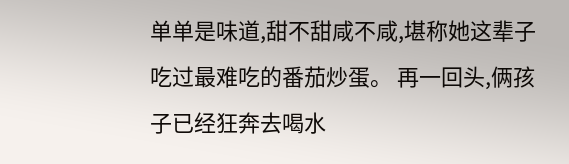单单是味道,甜不甜咸不咸,堪称她这辈子吃过最难吃的番茄炒蛋。 再一回头,俩孩子已经狂奔去喝水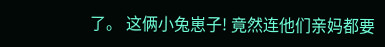了。 这俩小兔崽子! 竟然连他们亲妈都要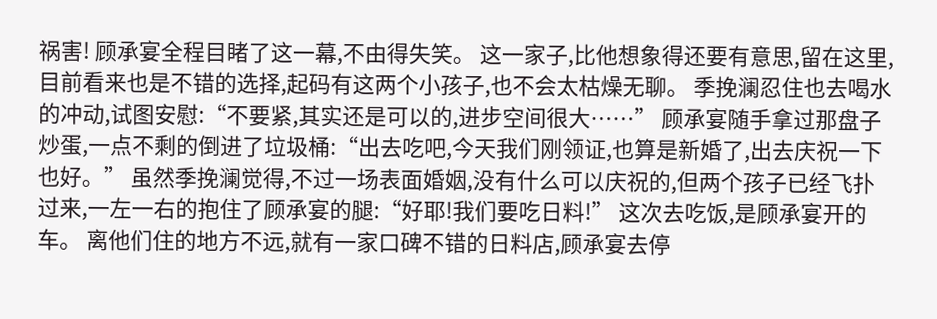祸害! 顾承宴全程目睹了这一幕,不由得失笑。 这一家子,比他想象得还要有意思,留在这里,目前看来也是不错的选择,起码有这两个小孩子,也不会太枯燥无聊。 季挽澜忍住也去喝水的冲动,试图安慰:“不要紧,其实还是可以的,进步空间很大……” 顾承宴随手拿过那盘子炒蛋,一点不剩的倒进了垃圾桶:“出去吃吧,今天我们刚领证,也算是新婚了,出去庆祝一下也好。” 虽然季挽澜觉得,不过一场表面婚姻,没有什么可以庆祝的,但两个孩子已经飞扑过来,一左一右的抱住了顾承宴的腿:“好耶!我们要吃日料!” 这次去吃饭,是顾承宴开的车。 离他们住的地方不远,就有一家口碑不错的日料店,顾承宴去停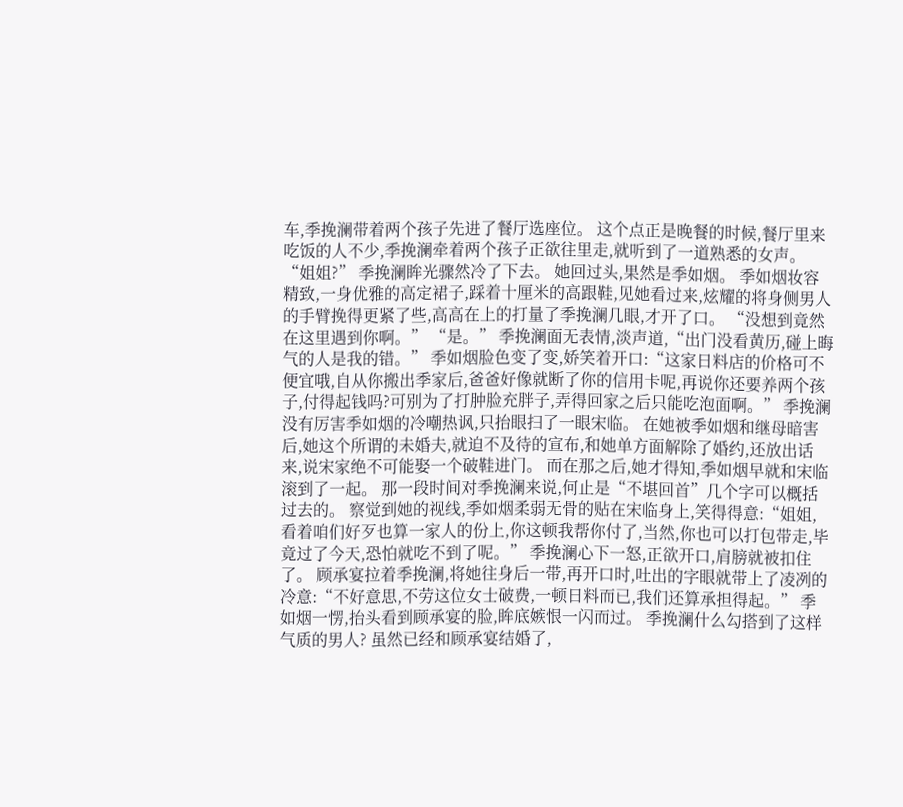车,季挽澜带着两个孩子先进了餐厅选座位。 这个点正是晚餐的时候,餐厅里来吃饭的人不少,季挽澜牵着两个孩子正欲往里走,就听到了一道熟悉的女声。 “姐姐?” 季挽澜眸光骤然冷了下去。 她回过头,果然是季如烟。 季如烟妆容精致,一身优雅的高定裙子,踩着十厘米的高跟鞋,见她看过来,炫耀的将身侧男人的手臂挽得更紧了些,高高在上的打量了季挽澜几眼,才开了口。 “没想到竟然在这里遇到你啊。” “是。” 季挽澜面无表情,淡声道,“出门没看黄历,碰上晦气的人是我的错。” 季如烟脸色变了变,娇笑着开口:“这家日料店的价格可不便宜哦,自从你搬出季家后,爸爸好像就断了你的信用卡呢,再说你还要养两个孩子,付得起钱吗?可别为了打肿脸充胖子,弄得回家之后只能吃泡面啊。” 季挽澜没有厉害季如烟的冷嘲热讽,只抬眼扫了一眼宋临。 在她被季如烟和继母暗害后,她这个所谓的未婚夫,就迫不及待的宣布,和她单方面解除了婚约,还放出话来,说宋家绝不可能娶一个破鞋进门。 而在那之后,她才得知,季如烟早就和宋临滚到了一起。 那一段时间对季挽澜来说,何止是“不堪回首”几个字可以概括过去的。 察觉到她的视线,季如烟柔弱无骨的贴在宋临身上,笑得得意:“姐姐,看着咱们好歹也算一家人的份上,你这顿我帮你付了,当然,你也可以打包带走,毕竟过了今天,恐怕就吃不到了呢。” 季挽澜心下一怒,正欲开口,肩膀就被扣住了。 顾承宴拉着季挽澜,将她往身后一带,再开口时,吐出的字眼就带上了凌冽的冷意:“不好意思,不劳这位女士破费,一顿日料而已,我们还算承担得起。” 季如烟一愣,抬头看到顾承宴的脸,眸底嫉恨一闪而过。 季挽澜什么勾搭到了这样气质的男人? 虽然已经和顾承宴结婚了,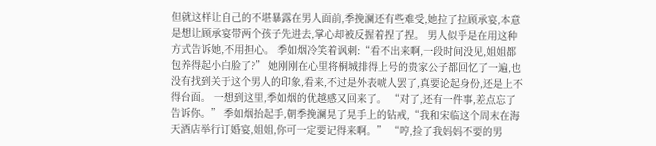但就这样让自己的不堪暴露在男人面前,季挽澜还有些难受,她拉了拉顾承宴,本意是想让顾承宴带两个孩子先进去,掌心却被反握着捏了捏。 男人似乎是在用这种方式告诉她,不用担心。 季如烟冷笑着讽刺:“看不出来啊,一段时间没见,姐姐都包养得起小白脸了?” 她刚刚在心里将桐城排得上号的贵家公子都回忆了一遍,也没有找到关于这个男人的印象,看来,不过是外表唬人罢了,真要论起身份,还是上不得台面。 一想到这里,季如烟的优越感又回来了。 “对了,还有一件事,差点忘了告诉你。” 季如烟抬起手,朝季挽澜晃了晃手上的钻戒,“我和宋临这个周末在海天酒店举行订婚宴,姐姐,你可一定要记得来啊。” “哼,捡了我妈妈不要的男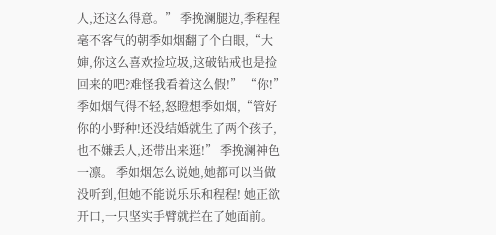人,还这么得意。” 季挽澜腿边,季程程毫不客气的朝季如烟翻了个白眼,“大婶,你这么喜欢捡垃圾,这破钻戒也是捡回来的吧?难怪我看着这么假!” “你!” 季如烟气得不轻,怒瞪想季如烟,“管好你的小野种!还没结婚就生了两个孩子,也不嫌丢人,还带出来逛!” 季挽澜神色一凛。 季如烟怎么说她,她都可以当做没听到,但她不能说乐乐和程程! 她正欲开口,一只坚实手臂就拦在了她面前。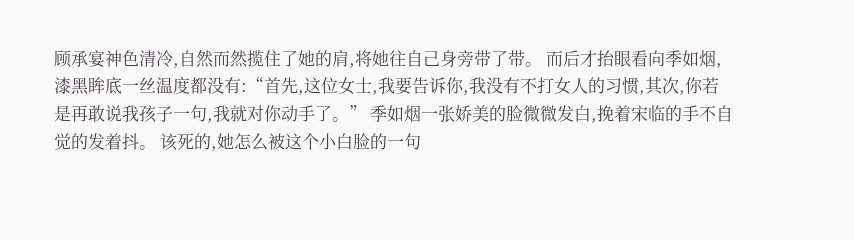顾承宴神色清冷,自然而然揽住了她的肩,将她往自己身旁带了带。 而后才抬眼看向季如烟,漆黑眸底一丝温度都没有:“首先,这位女士,我要告诉你,我没有不打女人的习惯,其次,你若是再敢说我孩子一句,我就对你动手了。” 季如烟一张娇美的脸微微发白,挽着宋临的手不自觉的发着抖。 该死的,她怎么被这个小白脸的一句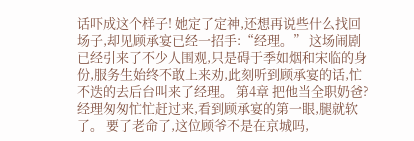话吓成这个样子! 她定了定神,还想再说些什么找回场子,却见顾承宴已经一招手:“经理。” 这场闹剧已经引来了不少人围观,只是碍于季如烟和宋临的身份,服务生始终不敢上来劝,此刻听到顾承宴的话,忙不迭的去后台叫来了经理。 第4章 把他当全职奶爸? 经理匆匆忙忙赶过来,看到顾承宴的第一眼,腿就软了。 要了老命了,这位顾爷不是在京城吗,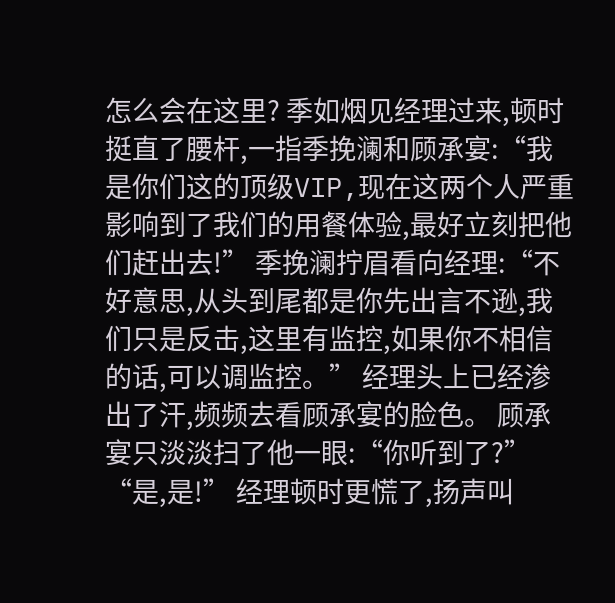怎么会在这里? 季如烟见经理过来,顿时挺直了腰杆,一指季挽澜和顾承宴:“我是你们这的顶级VIP,现在这两个人严重影响到了我们的用餐体验,最好立刻把他们赶出去!” 季挽澜拧眉看向经理:“不好意思,从头到尾都是你先出言不逊,我们只是反击,这里有监控,如果你不相信的话,可以调监控。” 经理头上已经渗出了汗,频频去看顾承宴的脸色。 顾承宴只淡淡扫了他一眼:“你听到了?” “是,是!” 经理顿时更慌了,扬声叫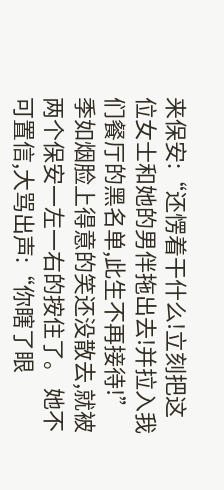来保安:“还愣着干什么!立刻把这位女士和她的男伴拖出去!并拉入我们餐厅的黑名单,此生不再接待!” 季如烟脸上得意的笑还没散去,就被两个保安一左一右的按住了。 她不可置信,大骂出声:“你瞎了眼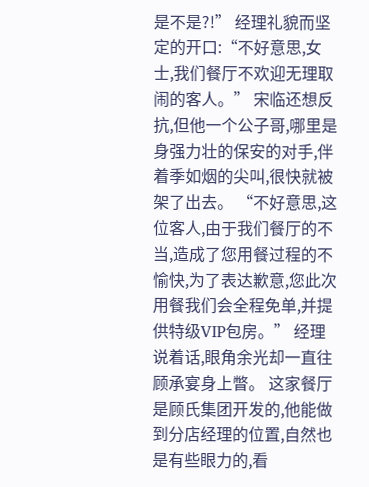是不是?!” 经理礼貌而坚定的开口:“不好意思,女士,我们餐厅不欢迎无理取闹的客人。” 宋临还想反抗,但他一个公子哥,哪里是身强力壮的保安的对手,伴着季如烟的尖叫,很快就被架了出去。 “不好意思,这位客人,由于我们餐厅的不当,造成了您用餐过程的不愉快,为了表达歉意,您此次用餐我们会全程免单,并提供特级VIP包房。” 经理说着话,眼角余光却一直往顾承宴身上瞥。 这家餐厅是顾氏集团开发的,他能做到分店经理的位置,自然也是有些眼力的,看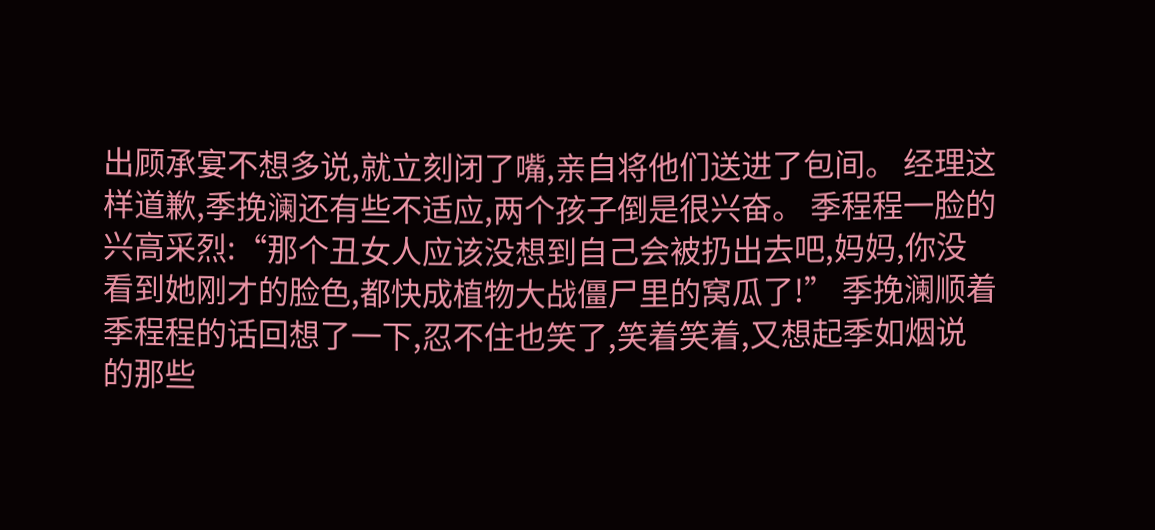出顾承宴不想多说,就立刻闭了嘴,亲自将他们送进了包间。 经理这样道歉,季挽澜还有些不适应,两个孩子倒是很兴奋。 季程程一脸的兴高采烈:“那个丑女人应该没想到自己会被扔出去吧,妈妈,你没看到她刚才的脸色,都快成植物大战僵尸里的窝瓜了!” 季挽澜顺着季程程的话回想了一下,忍不住也笑了,笑着笑着,又想起季如烟说的那些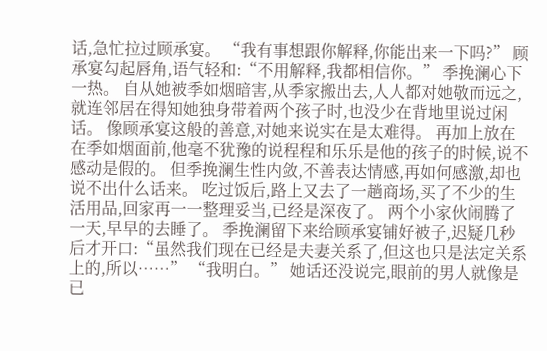话,急忙拉过顾承宴。 “我有事想跟你解释,你能出来一下吗?” 顾承宴勾起唇角,语气轻和:“不用解释,我都相信你。” 季挽澜心下一热。 自从她被季如烟暗害,从季家搬出去,人人都对她敬而远之,就连邻居在得知她独身带着两个孩子时,也没少在背地里说过闲话。 像顾承宴这般的善意,对她来说实在是太难得。 再加上放在在季如烟面前,他毫不犹豫的说程程和乐乐是他的孩子的时候,说不感动是假的。 但季挽澜生性内敛,不善表达情感,再如何感激,却也说不出什么话来。 吃过饭后,路上又去了一趟商场,买了不少的生活用品,回家再一一整理妥当,已经是深夜了。 两个小家伙闹腾了一天,早早的去睡了。 季挽澜留下来给顾承宴铺好被子,迟疑几秒后才开口:“虽然我们现在已经是夫妻关系了,但这也只是法定关系上的,所以……” “我明白。” 她话还没说完,眼前的男人就像是已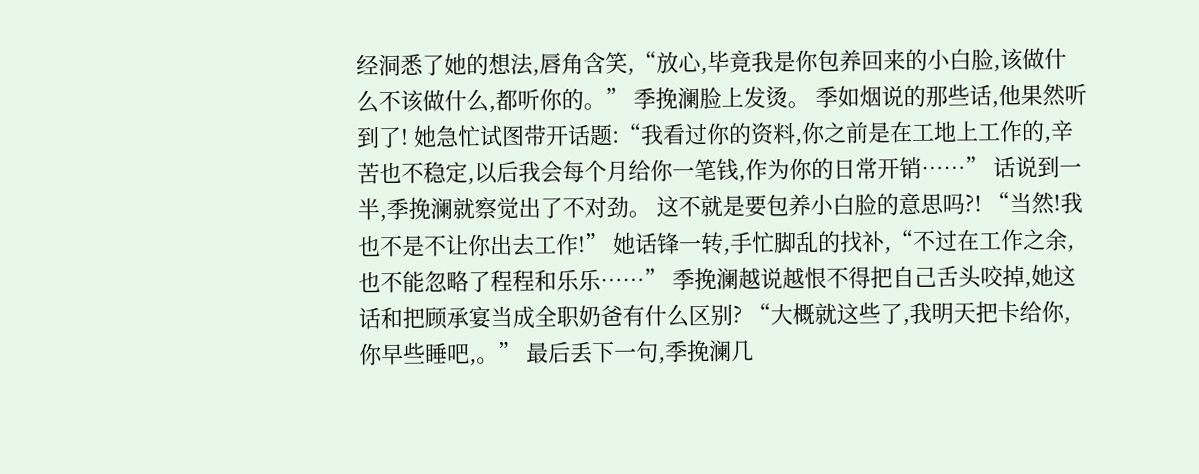经洞悉了她的想法,唇角含笑,“放心,毕竟我是你包养回来的小白脸,该做什么不该做什么,都听你的。” 季挽澜脸上发烫。 季如烟说的那些话,他果然听到了! 她急忙试图带开话题:“我看过你的资料,你之前是在工地上工作的,辛苦也不稳定,以后我会每个月给你一笔钱,作为你的日常开销……” 话说到一半,季挽澜就察觉出了不对劲。 这不就是要包养小白脸的意思吗?! “当然!我也不是不让你出去工作!” 她话锋一转,手忙脚乱的找补,“不过在工作之余,也不能忽略了程程和乐乐……” 季挽澜越说越恨不得把自己舌头咬掉,她这话和把顾承宴当成全职奶爸有什么区别? “大概就这些了,我明天把卡给你,你早些睡吧,。” 最后丢下一句,季挽澜几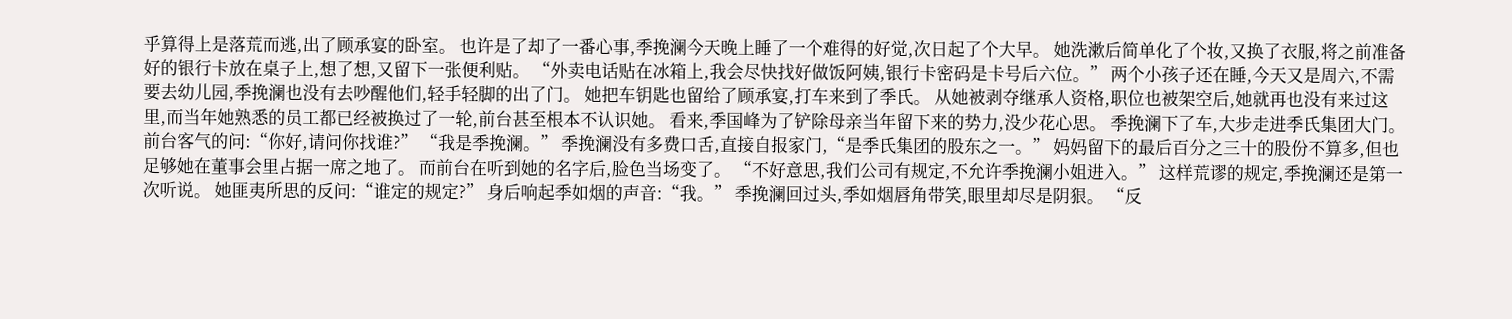乎算得上是落荒而逃,出了顾承宴的卧室。 也许是了却了一番心事,季挽澜今天晚上睡了一个难得的好觉,次日起了个大早。 她洗漱后简单化了个妆,又换了衣服,将之前准备好的银行卡放在桌子上,想了想,又留下一张便利贴。 “外卖电话贴在冰箱上,我会尽快找好做饭阿姨,银行卡密码是卡号后六位。” 两个小孩子还在睡,今天又是周六,不需要去幼儿园,季挽澜也没有去吵醒他们,轻手轻脚的出了门。 她把车钥匙也留给了顾承宴,打车来到了季氏。 从她被剥夺继承人资格,职位也被架空后,她就再也没有来过这里,而当年她熟悉的员工都已经被换过了一轮,前台甚至根本不认识她。 看来,季国峰为了铲除母亲当年留下来的势力,没少花心思。 季挽澜下了车,大步走进季氏集团大门。 前台客气的问:“你好,请问你找谁?” “我是季挽澜。” 季挽澜没有多费口舌,直接自报家门,“是季氏集团的股东之一。” 妈妈留下的最后百分之三十的股份不算多,但也足够她在董事会里占据一席之地了。 而前台在听到她的名字后,脸色当场变了。 “不好意思,我们公司有规定,不允许季挽澜小姐进入。” 这样荒谬的规定,季挽澜还是第一次听说。 她匪夷所思的反问:“谁定的规定?” 身后响起季如烟的声音:“我。” 季挽澜回过头,季如烟唇角带笑,眼里却尽是阴狠。 “反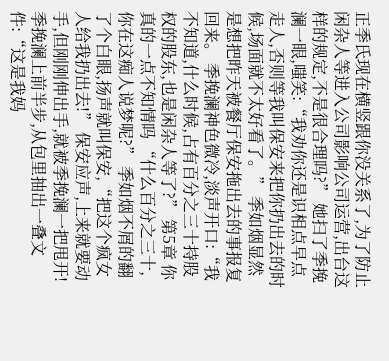正季氏现在横竖跟你没关系了,为了防止闲杂人等进入公司影响公司运营,出台这样的规定,不是很合理吗?” 她扫了季挽澜一眼,嗤笑:“我劝你还是识相点早点走人,否则等我叫保安来把你扔出去的时候,场面就不太好看了。” 季如烟显然是想把昨天被餐厅保安拖出去的事报复回来。 季挽澜神色微冷,淡声开口:“我不知道,什么时候,占有百分之三十持股权的股东,也是闲杂人等了?” 第5章 你真的一点不知情吗 “什么百分之三十,你在这痴人说梦呢?” 季如烟不屑的翻了个白眼,扬声就叫保安,“把这个疯女人给我扔出去!” 保安应声,上来就要动手,但刚刚伸出手,就被季挽澜一把甩开! 季挽澜上前半步,从包里抽出一叠文件:“这是我妈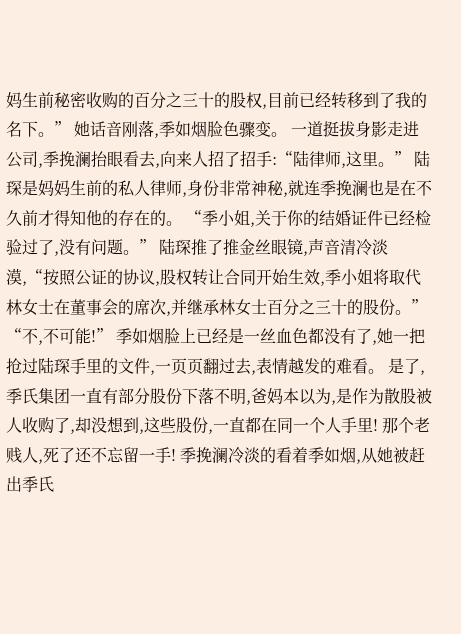妈生前秘密收购的百分之三十的股权,目前已经转移到了我的名下。” 她话音刚落,季如烟脸色骤变。 一道挺拔身影走进公司,季挽澜抬眼看去,向来人招了招手:“陆律师,这里。” 陆琛是妈妈生前的私人律师,身份非常神秘,就连季挽澜也是在不久前才得知他的存在的。 “季小姐,关于你的结婚证件已经检验过了,没有问题。” 陆琛推了推金丝眼镜,声音清冷淡漠,“按照公证的协议,股权转让合同开始生效,季小姐将取代林女士在董事会的席次,并继承林女士百分之三十的股份。” “不,不可能!” 季如烟脸上已经是一丝血色都没有了,她一把抢过陆琛手里的文件,一页页翻过去,表情越发的难看。 是了,季氏集团一直有部分股份下落不明,爸妈本以为,是作为散股被人收购了,却没想到,这些股份,一直都在同一个人手里! 那个老贱人,死了还不忘留一手! 季挽澜冷淡的看着季如烟,从她被赶出季氏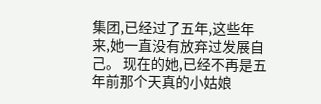集团,已经过了五年,这些年来,她一直没有放弃过发展自己。 现在的她,已经不再是五年前那个天真的小姑娘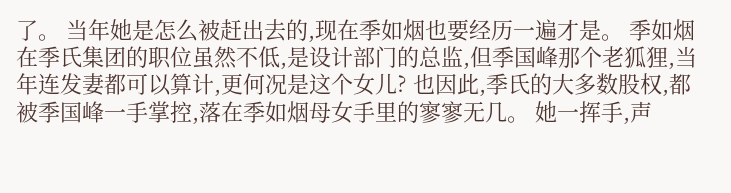了。 当年她是怎么被赶出去的,现在季如烟也要经历一遍才是。 季如烟在季氏集团的职位虽然不低,是设计部门的总监,但季国峰那个老狐狸,当年连发妻都可以算计,更何况是这个女儿? 也因此,季氏的大多数股权,都被季国峰一手掌控,落在季如烟母女手里的寥寥无几。 她一挥手,声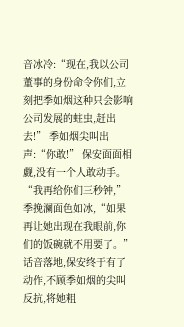音冰冷:“现在,我以公司董事的身份命令你们,立刻把季如烟这种只会影响公司发展的蛀虫,赶出去!” 季如烟尖叫出声:“你敢!” 保安面面相觑,没有一个人敢动手。 “我再给你们三秒钟,”季挽澜面色如冰,“如果再让她出现在我眼前,你们的饭碗就不用要了。” 话音落地,保安终于有了动作,不顾季如烟的尖叫反抗,将她粗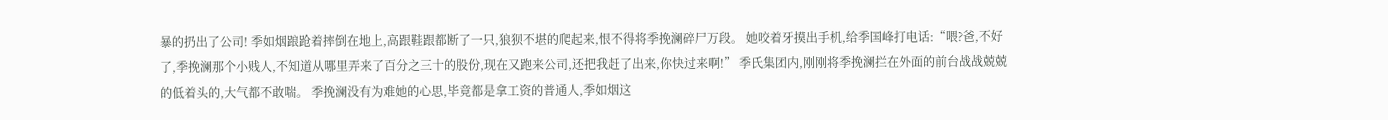暴的扔出了公司! 季如烟踉跄着摔倒在地上,高跟鞋跟都断了一只,狼狈不堪的爬起来,恨不得将季挽澜碎尸万段。 她咬着牙摸出手机,给季国峰打电话:“喂?爸,不好了,季挽澜那个小贱人,不知道从哪里弄来了百分之三十的股份,现在又跑来公司,还把我赶了出来,你快过来啊!” 季氏集团内,刚刚将季挽澜拦在外面的前台战战兢兢的低着头的,大气都不敢喘。 季挽澜没有为难她的心思,毕竟都是拿工资的普通人,季如烟这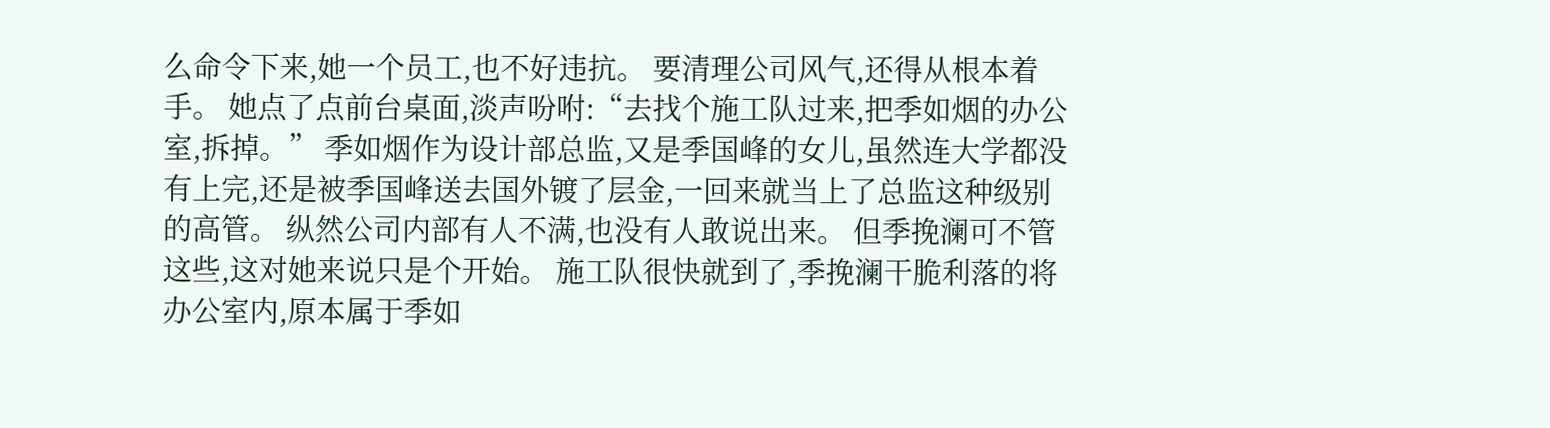么命令下来,她一个员工,也不好违抗。 要清理公司风气,还得从根本着手。 她点了点前台桌面,淡声吩咐:“去找个施工队过来,把季如烟的办公室,拆掉。” 季如烟作为设计部总监,又是季国峰的女儿,虽然连大学都没有上完,还是被季国峰送去国外镀了层金,一回来就当上了总监这种级别的高管。 纵然公司内部有人不满,也没有人敢说出来。 但季挽澜可不管这些,这对她来说只是个开始。 施工队很快就到了,季挽澜干脆利落的将办公室内,原本属于季如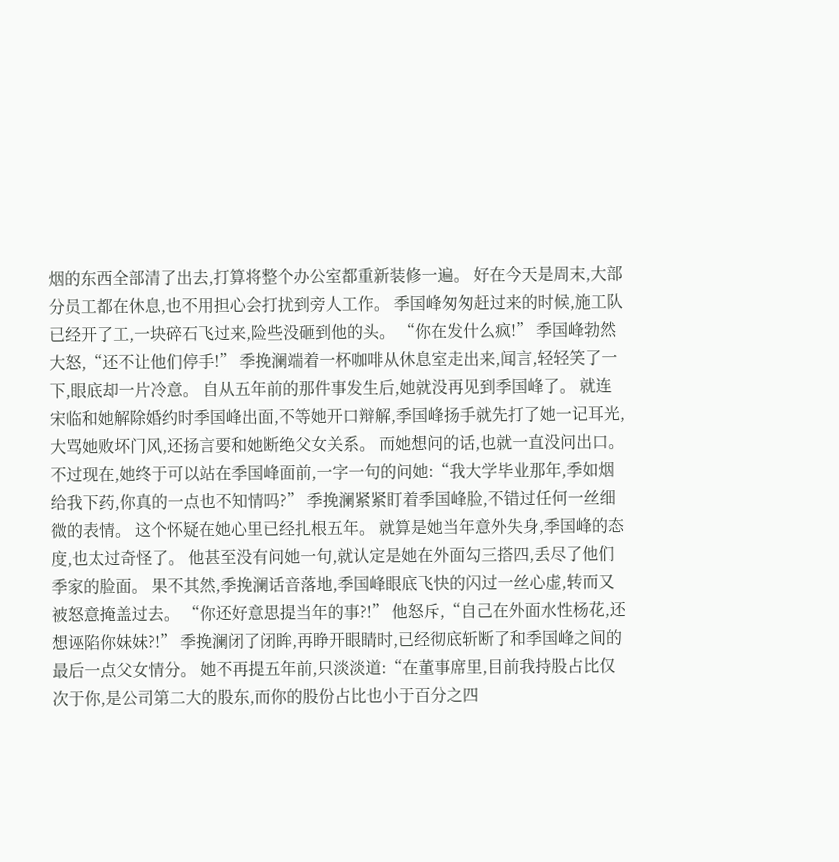烟的东西全部清了出去,打算将整个办公室都重新装修一遍。 好在今天是周末,大部分员工都在休息,也不用担心会打扰到旁人工作。 季国峰匆匆赶过来的时候,施工队已经开了工,一块碎石飞过来,险些没砸到他的头。 “你在发什么疯!” 季国峰勃然大怒,“还不让他们停手!” 季挽澜端着一杯咖啡从休息室走出来,闻言,轻轻笑了一下,眼底却一片冷意。 自从五年前的那件事发生后,她就没再见到季国峰了。 就连宋临和她解除婚约时季国峰出面,不等她开口辩解,季国峰扬手就先打了她一记耳光,大骂她败坏门风,还扬言要和她断绝父女关系。 而她想问的话,也就一直没问出口。 不过现在,她终于可以站在季国峰面前,一字一句的问她:“我大学毕业那年,季如烟给我下药,你真的一点也不知情吗?” 季挽澜紧紧盯着季国峰脸,不错过任何一丝细微的表情。 这个怀疑在她心里已经扎根五年。 就算是她当年意外失身,季国峰的态度,也太过奇怪了。 他甚至没有问她一句,就认定是她在外面勾三搭四,丢尽了他们季家的脸面。 果不其然,季挽澜话音落地,季国峰眼底飞快的闪过一丝心虚,转而又被怒意掩盖过去。 “你还好意思提当年的事?!” 他怒斥,“自己在外面水性杨花,还想诬陷你妹妹?!” 季挽澜闭了闭眸,再睁开眼睛时,已经彻底斩断了和季国峰之间的最后一点父女情分。 她不再提五年前,只淡淡道:“在董事席里,目前我持股占比仅次于你,是公司第二大的股东,而你的股份占比也小于百分之四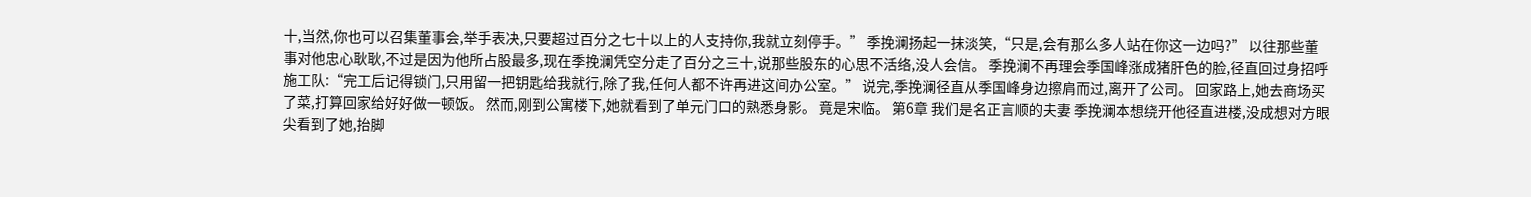十,当然,你也可以召集董事会,举手表决,只要超过百分之七十以上的人支持你,我就立刻停手。” 季挽澜扬起一抹淡笑,“只是,会有那么多人站在你这一边吗?” 以往那些董事对他忠心耿耿,不过是因为他所占股最多,现在季挽澜凭空分走了百分之三十,说那些股东的心思不活络,没人会信。 季挽澜不再理会季国峰涨成猪肝色的脸,径直回过身招呼施工队:“完工后记得锁门,只用留一把钥匙给我就行,除了我,任何人都不许再进这间办公室。” 说完,季挽澜径直从季国峰身边擦肩而过,离开了公司。 回家路上,她去商场买了菜,打算回家给好好做一顿饭。 然而,刚到公寓楼下,她就看到了单元门口的熟悉身影。 竟是宋临。 第6章 我们是名正言顺的夫妻 季挽澜本想绕开他径直进楼,没成想对方眼尖看到了她,抬脚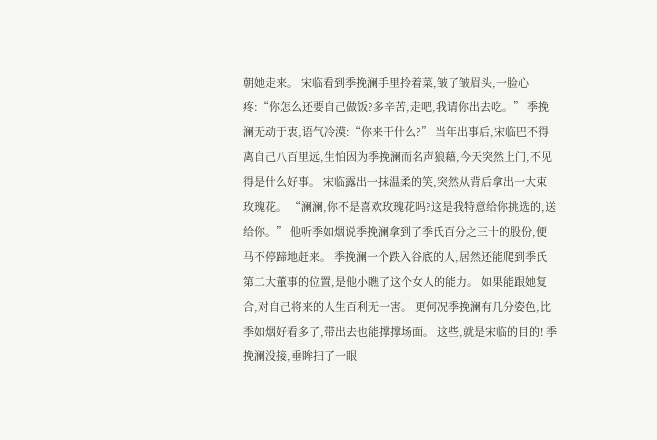朝她走来。 宋临看到季挽澜手里拎着菜,皱了皱眉头,一脸心疼:“你怎么还要自己做饭?多辛苦,走吧,我请你出去吃。” 季挽澜无动于衷,语气冷漠:“你来干什么?” 当年出事后,宋临巴不得离自己八百里远,生怕因为季挽澜而名声狼藉,今天突然上门,不见得是什么好事。 宋临露出一抹温柔的笑,突然从背后拿出一大束玫瑰花。 “澜澜,你不是喜欢玫瑰花吗?这是我特意给你挑选的,送给你。” 他听季如烟说季挽澜拿到了季氏百分之三十的股份,便马不停蹄地赶来。 季挽澜一个跌入谷底的人,居然还能爬到季氏第二大董事的位置,是他小瞧了这个女人的能力。 如果能跟她复合,对自己将来的人生百利无一害。 更何况季挽澜有几分姿色,比季如烟好看多了,带出去也能撑撑场面。 这些,就是宋临的目的! 季挽澜没接,垂眸扫了一眼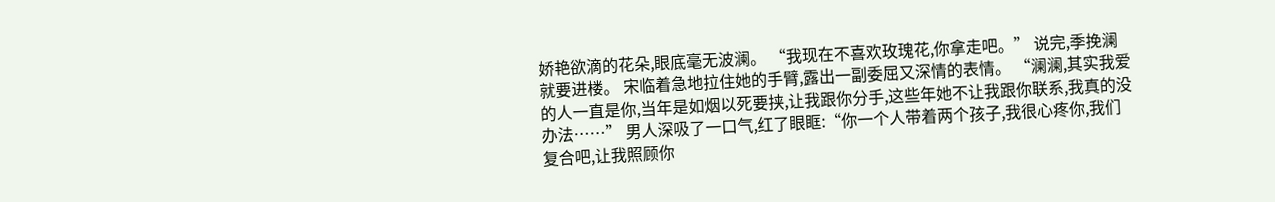娇艳欲滴的花朵,眼底毫无波澜。 “我现在不喜欢玫瑰花,你拿走吧。” 说完,季挽澜就要进楼。 宋临着急地拉住她的手臂,露出一副委屈又深情的表情。 “澜澜,其实我爱的人一直是你,当年是如烟以死要挟,让我跟你分手,这些年她不让我跟你联系,我真的没办法……” 男人深吸了一口气,红了眼眶:“你一个人带着两个孩子,我很心疼你,我们复合吧,让我照顾你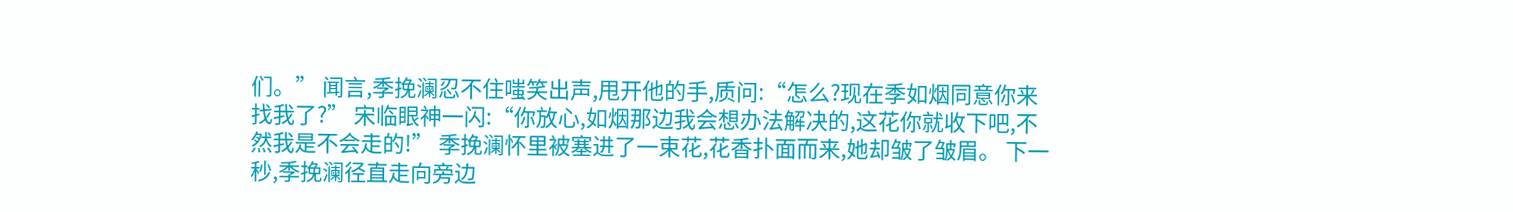们。” 闻言,季挽澜忍不住嗤笑出声,甩开他的手,质问:“怎么?现在季如烟同意你来找我了?” 宋临眼神一闪:“你放心,如烟那边我会想办法解决的,这花你就收下吧,不然我是不会走的!” 季挽澜怀里被塞进了一束花,花香扑面而来,她却皱了皱眉。 下一秒,季挽澜径直走向旁边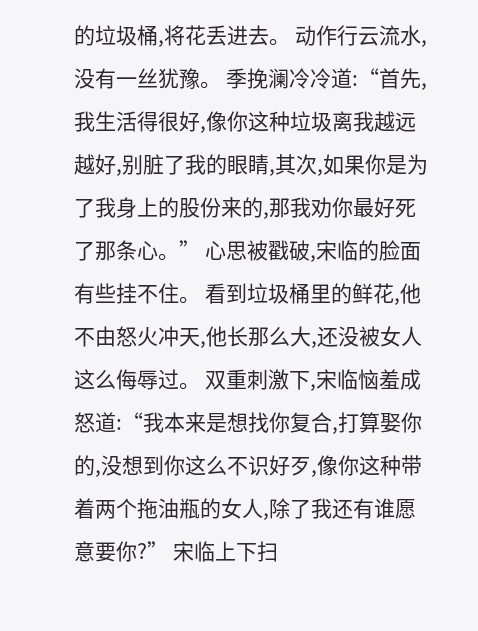的垃圾桶,将花丢进去。 动作行云流水,没有一丝犹豫。 季挽澜冷冷道:“首先,我生活得很好,像你这种垃圾离我越远越好,别脏了我的眼睛,其次,如果你是为了我身上的股份来的,那我劝你最好死了那条心。” 心思被戳破,宋临的脸面有些挂不住。 看到垃圾桶里的鲜花,他不由怒火冲天,他长那么大,还没被女人这么侮辱过。 双重刺激下,宋临恼羞成怒道:“我本来是想找你复合,打算娶你的,没想到你这么不识好歹,像你这种带着两个拖油瓶的女人,除了我还有谁愿意要你?” 宋临上下扫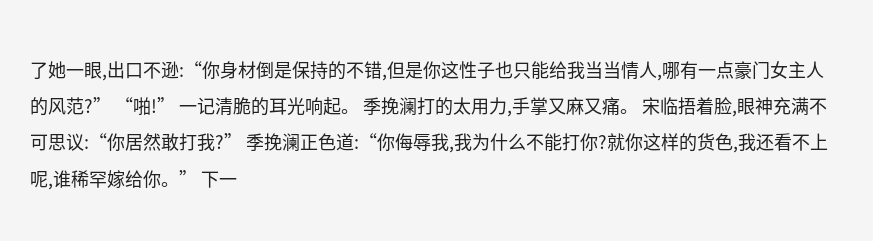了她一眼,出口不逊:“你身材倒是保持的不错,但是你这性子也只能给我当当情人,哪有一点豪门女主人的风范?” “啪!” 一记清脆的耳光响起。 季挽澜打的太用力,手掌又麻又痛。 宋临捂着脸,眼神充满不可思议:“你居然敢打我?” 季挽澜正色道:“你侮辱我,我为什么不能打你?就你这样的货色,我还看不上呢,谁稀罕嫁给你。” 下一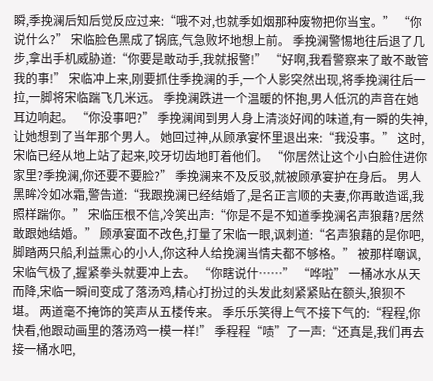瞬,季挽澜后知后觉反应过来:“哦不对,也就季如烟那种废物把你当宝。” “你说什么?” 宋临脸色黑成了锅底,气急败坏地想上前。 季挽澜警惕地往后退了几步,拿出手机威胁道:“你要是敢动手,我就报警!” “好啊,我看警察来了敢不敢管我的事!” 宋临冲上来,刚要抓住季挽澜的手,一个人影突然出现,将季挽澜往后一拉,一脚将宋临踹飞几米远。 季挽澜跌进一个温暖的怀抱,男人低沉的声音在她耳边响起。 “你没事吧?” 季挽澜闻到男人身上清淡好闻的味道,有一瞬的失神,让她想到了当年那个男人。 她回过神,从顾承宴怀里退出来:“我没事。” 这时,宋临已经从地上站了起来,咬牙切齿地盯着他们。 “你居然让这个小白脸住进你家里?季挽澜,你还要不要脸?” 季挽澜来不及反驳,就被顾承宴护在身后。 男人黑眸冷如冰霜,警告道:“我跟挽澜已经结婚了,是名正言顺的夫妻,你再敢造谣,我照样踹你。” 宋临压根不信,冷笑出声:“你是不是不知道季挽澜名声狼藉?居然敢跟她结婚。” 顾承宴面不改色,打量了宋临一眼,讽刺道:“名声狼藉的是你吧,脚踏两只船,利益熏心的小人,你这种人给挽澜当情夫都不够格。” 被那样嘲讽,宋临气极了,握紧拳头就要冲上去。 “你瞎说什……” “哗啦” 一桶冰水从天而降,宋临一瞬间变成了落汤鸡,精心打扮过的头发此刻紧紧贴在额头,狼狈不堪。 两道毫不掩饰的笑声从五楼传来。 季乐乐笑得上气不接下气的:“程程,你快看,他跟动画里的落汤鸡一模一样!” 季程程“啧”了一声:“还真是,我们再去接一桶水吧,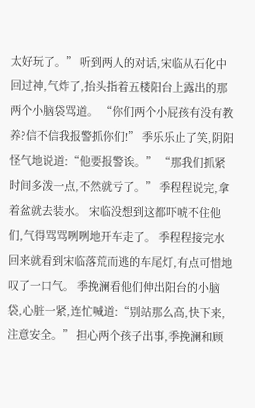太好玩了。” 听到两人的对话,宋临从石化中回过神,气炸了,抬头指着五楼阳台上露出的那两个小脑袋骂道。 “你们两个小屁孩有没有教养?信不信我报警抓你们!” 季乐乐止了笑,阴阳怪气地说道:“他要报警诶。” “那我们抓紧时间多泼一点,不然就亏了。” 季程程说完,拿着盆就去装水。 宋临没想到这都吓唬不住他们,气得骂骂咧咧地开车走了。 季程程接完水回来就看到宋临落荒而逃的车尾灯,有点可惜地叹了一口气。 季挽澜看他们伸出阳台的小脑袋,心脏一紧,连忙喊道:“别站那么高,快下来,注意安全。” 担心两个孩子出事,季挽澜和顾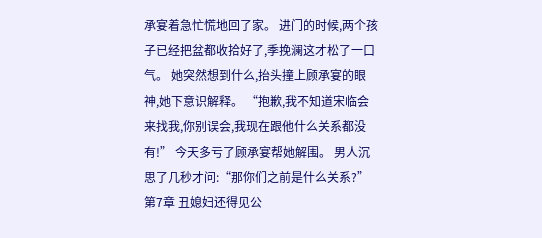承宴着急忙慌地回了家。 进门的时候,两个孩子已经把盆都收拾好了,季挽澜这才松了一口气。 她突然想到什么,抬头撞上顾承宴的眼神,她下意识解释。 “抱歉,我不知道宋临会来找我,你别误会,我现在跟他什么关系都没有!” 今天多亏了顾承宴帮她解围。 男人沉思了几秒才问:“那你们之前是什么关系?” 第7章 丑媳妇还得见公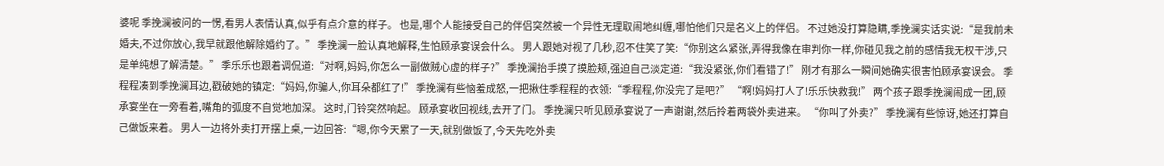婆呢 季挽澜被问的一愣,看男人表情认真,似乎有点介意的样子。 也是,哪个人能接受自己的伴侣突然被一个异性无理取闹地纠缠,哪怕他们只是名义上的伴侣。 不过她没打算隐瞒,季挽澜实话实说:“是我前未婚夫,不过你放心,我早就跟他解除婚约了。” 季挽澜一脸认真地解释,生怕顾承宴误会什么。 男人跟她对视了几秒,忍不住笑了笑:“你别这么紧张,弄得我像在审判你一样,你碰见我之前的感情我无权干涉,只是单纯想了解清楚。” 季乐乐也跟着调侃道:“对啊,妈妈,你怎么一副做贼心虚的样子?” 季挽澜抬手摸了摸脸颊,强迫自己淡定道:“我没紧张,你们看错了!” 刚才有那么一瞬间她确实很害怕顾承宴误会。 季程程凑到季挽澜耳边,戳破她的镇定:“妈妈,你骗人,你耳朵都红了!” 季挽澜有些恼羞成怒,一把揪住季程程的衣领:“季程程,你没完了是吧?” “啊!妈妈打人了!乐乐快救我!” 两个孩子跟季挽澜闹成一团,顾承宴坐在一旁看着,嘴角的弧度不自觉地加深。 这时,门铃突然响起。 顾承宴收回视线,去开了门。 季挽澜只听见顾承宴说了一声谢谢,然后拎着两袋外卖进来。 “你叫了外卖?” 季挽澜有些惊讶,她还打算自己做饭来着。 男人一边将外卖打开摆上桌,一边回答:“嗯,你今天累了一天,就别做饭了,今天先吃外卖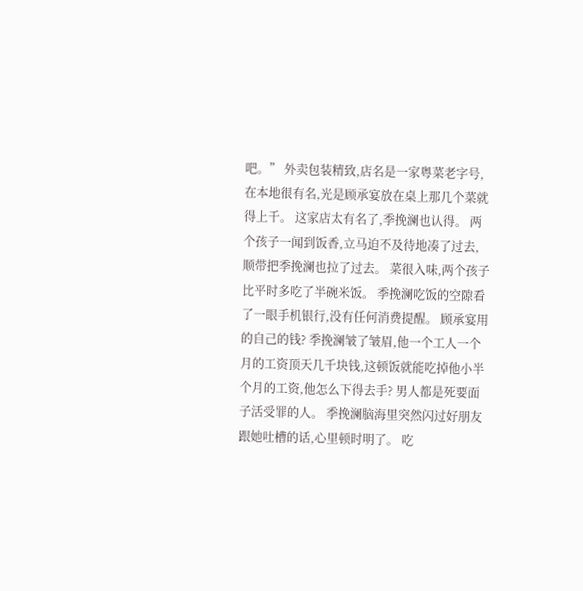吧。” 外卖包装精致,店名是一家粤菜老字号,在本地很有名,光是顾承宴放在桌上那几个菜就得上千。 这家店太有名了,季挽澜也认得。 两个孩子一闻到饭香,立马迫不及待地凑了过去,顺带把季挽澜也拉了过去。 菜很入味,两个孩子比平时多吃了半碗米饭。 季挽澜吃饭的空隙看了一眼手机银行,没有任何消费提醒。 顾承宴用的自己的钱? 季挽澜皱了皱眉,他一个工人一个月的工资顶天几千块钱,这顿饭就能吃掉他小半个月的工资,他怎么下得去手? 男人都是死要面子活受罪的人。 季挽澜脑海里突然闪过好朋友跟她吐槽的话,心里顿时明了。 吃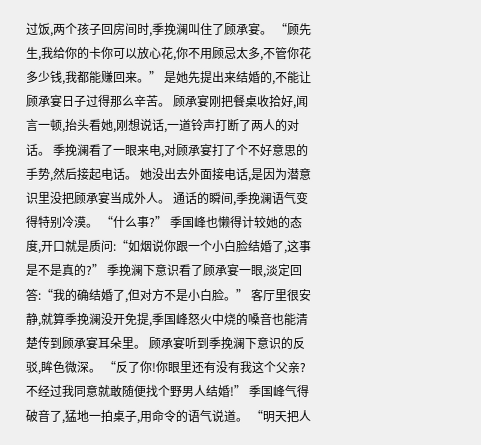过饭,两个孩子回房间时,季挽澜叫住了顾承宴。 “顾先生,我给你的卡你可以放心花,你不用顾忌太多,不管你花多少钱,我都能赚回来。” 是她先提出来结婚的,不能让顾承宴日子过得那么辛苦。 顾承宴刚把餐桌收拾好,闻言一顿,抬头看她,刚想说话,一道铃声打断了两人的对话。 季挽澜看了一眼来电,对顾承宴打了个不好意思的手势,然后接起电话。 她没出去外面接电话,是因为潜意识里没把顾承宴当成外人。 通话的瞬间,季挽澜语气变得特别冷漠。 “什么事?” 季国峰也懒得计较她的态度,开口就是质问:“如烟说你跟一个小白脸结婚了,这事是不是真的?” 季挽澜下意识看了顾承宴一眼,淡定回答:“我的确结婚了,但对方不是小白脸。” 客厅里很安静,就算季挽澜没开免提,季国峰怒火中烧的嗓音也能清楚传到顾承宴耳朵里。 顾承宴听到季挽澜下意识的反驳,眸色微深。 “反了你!你眼里还有没有我这个父亲?不经过我同意就敢随便找个野男人结婚!” 季国峰气得破音了,猛地一拍桌子,用命令的语气说道。 “明天把人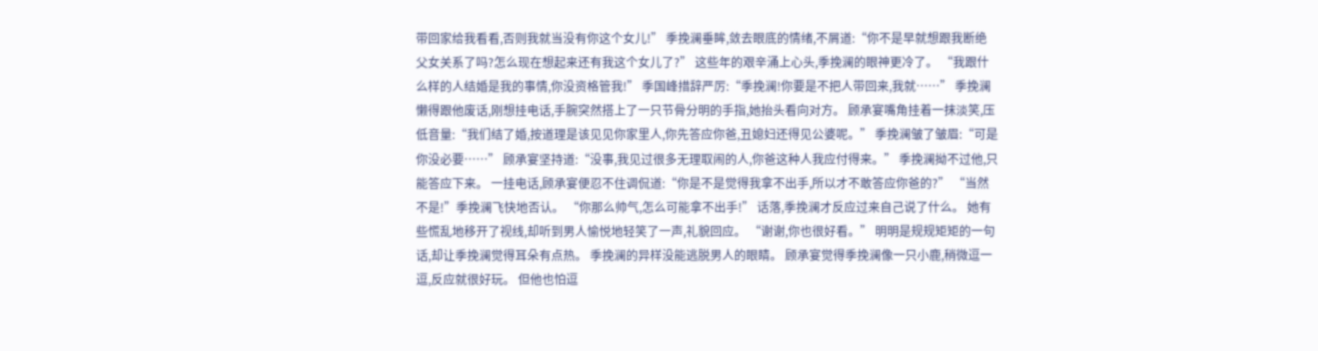带回家给我看看,否则我就当没有你这个女儿!” 季挽澜垂眸,敛去眼底的情绪,不屑道:“你不是早就想跟我断绝父女关系了吗?怎么现在想起来还有我这个女儿了?” 这些年的艰辛涌上心头,季挽澜的眼神更冷了。 “我跟什么样的人结婚是我的事情,你没资格管我!” 季国峰措辞严厉:“季挽澜!你要是不把人带回来,我就……” 季挽澜懒得跟他废话,刚想挂电话,手腕突然搭上了一只节骨分明的手指,她抬头看向对方。 顾承宴嘴角挂着一抹淡笑,压低音量:“我们结了婚,按道理是该见见你家里人,你先答应你爸,丑媳妇还得见公婆呢。” 季挽澜皱了皱眉:“可是你没必要……” 顾承宴坚持道:“没事,我见过很多无理取闹的人,你爸这种人我应付得来。” 季挽澜拗不过他,只能答应下来。 一挂电话,顾承宴便忍不住调侃道:“你是不是觉得我拿不出手,所以才不敢答应你爸的?” “当然不是!”季挽澜飞快地否认。 “你那么帅气,怎么可能拿不出手!” 话落,季挽澜才反应过来自己说了什么。 她有些慌乱地移开了视线,却听到男人愉悦地轻笑了一声,礼貌回应。 “谢谢,你也很好看。” 明明是规规矩矩的一句话,却让季挽澜觉得耳朵有点热。 季挽澜的异样没能逃脱男人的眼睛。 顾承宴觉得季挽澜像一只小鹿,稍微逗一逗,反应就很好玩。 但他也怕逗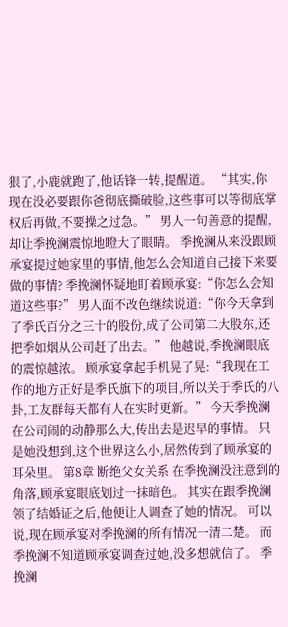狠了,小鹿就跑了,他话锋一转,提醒道。 “其实,你现在没必要跟你爸彻底撕破脸,这些事可以等彻底掌权后再做,不要操之过急。” 男人一句善意的提醒,却让季挽澜震惊地瞪大了眼睛。 季挽澜从来没跟顾承宴提过她家里的事情,他怎么会知道自己接下来要做的事情? 季挽澜怀疑地盯着顾承宴:“你怎么会知道这些事?” 男人面不改色继续说道:“你今天拿到了季氏百分之三十的股份,成了公司第二大股东,还把季如烟从公司赶了出去。” 他越说,季挽澜眼底的震惊越浓。 顾承宴拿起手机晃了晃:“我现在工作的地方正好是季氏旗下的项目,所以关于季氏的八卦,工友群每天都有人在实时更新。” 今天季挽澜在公司闹的动静那么大,传出去是迟早的事情。 只是她没想到,这个世界这么小,居然传到了顾承宴的耳朵里。 第8章 断绝父女关系 在季挽澜没注意到的角落,顾承宴眼底划过一抹暗色。 其实在跟季挽澜领了结婚证之后,他便让人调查了她的情况。 可以说,现在顾承宴对季挽澜的所有情况一清二楚。 而季挽澜不知道顾承宴调查过她,没多想就信了。 季挽澜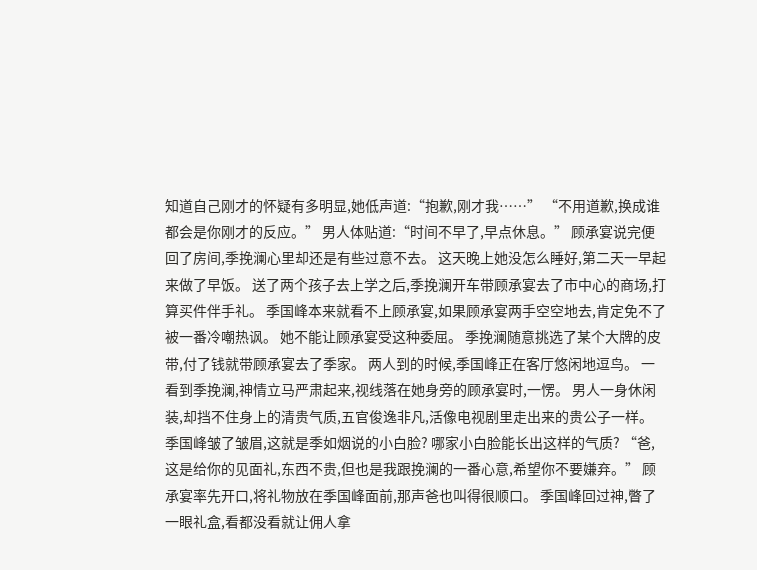知道自己刚才的怀疑有多明显,她低声道:“抱歉,刚才我……” “不用道歉,换成谁都会是你刚才的反应。” 男人体贴道:“时间不早了,早点休息。” 顾承宴说完便回了房间,季挽澜心里却还是有些过意不去。 这天晚上她没怎么睡好,第二天一早起来做了早饭。 送了两个孩子去上学之后,季挽澜开车带顾承宴去了市中心的商场,打算买件伴手礼。 季国峰本来就看不上顾承宴,如果顾承宴两手空空地去,肯定免不了被一番冷嘲热讽。 她不能让顾承宴受这种委屈。 季挽澜随意挑选了某个大牌的皮带,付了钱就带顾承宴去了季家。 两人到的时候,季国峰正在客厅悠闲地逗鸟。 一看到季挽澜,神情立马严肃起来,视线落在她身旁的顾承宴时,一愣。 男人一身休闲装,却挡不住身上的清贵气质,五官俊逸非凡,活像电视剧里走出来的贵公子一样。 季国峰皱了皱眉,这就是季如烟说的小白脸? 哪家小白脸能长出这样的气质? “爸,这是给你的见面礼,东西不贵,但也是我跟挽澜的一番心意,希望你不要嫌弃。” 顾承宴率先开口,将礼物放在季国峰面前,那声爸也叫得很顺口。 季国峰回过神,瞥了一眼礼盒,看都没看就让佣人拿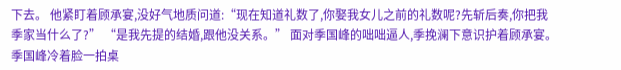下去。 他紧盯着顾承宴,没好气地质问道:“现在知道礼数了,你娶我女儿之前的礼数呢?先斩后奏,你把我季家当什么了?” “是我先提的结婚,跟他没关系。” 面对季国峰的咄咄逼人,季挽澜下意识护着顾承宴。 季国峰冷着脸一拍桌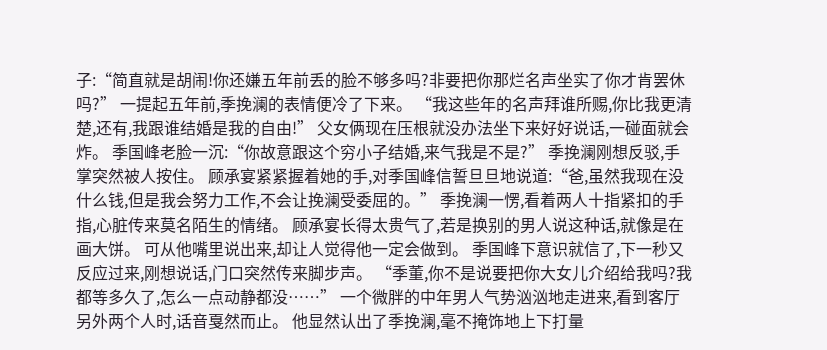子:“简直就是胡闹!你还嫌五年前丢的脸不够多吗?非要把你那烂名声坐实了你才肯罢休吗?” 一提起五年前,季挽澜的表情便冷了下来。 “我这些年的名声拜谁所赐,你比我更清楚,还有,我跟谁结婚是我的自由!” 父女俩现在压根就没办法坐下来好好说话,一碰面就会炸。 季国峰老脸一沉:“你故意跟这个穷小子结婚,来气我是不是?” 季挽澜刚想反驳,手掌突然被人按住。 顾承宴紧紧握着她的手,对季国峰信誓旦旦地说道:“爸,虽然我现在没什么钱,但是我会努力工作,不会让挽澜受委屈的。” 季挽澜一愣,看着两人十指紧扣的手指,心脏传来莫名陌生的情绪。 顾承宴长得太贵气了,若是换别的男人说这种话,就像是在画大饼。 可从他嘴里说出来,却让人觉得他一定会做到。 季国峰下意识就信了,下一秒又反应过来,刚想说话,门口突然传来脚步声。 “季董,你不是说要把你大女儿介绍给我吗?我都等多久了,怎么一点动静都没……” 一个微胖的中年男人气势汹汹地走进来,看到客厅另外两个人时,话音戛然而止。 他显然认出了季挽澜,毫不掩饰地上下打量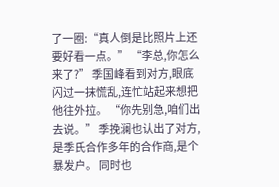了一圈:“真人倒是比照片上还要好看一点。” “李总,你怎么来了?” 季国峰看到对方,眼底闪过一抹慌乱,连忙站起来想把他往外拉。 “你先别急,咱们出去说。” 季挽澜也认出了对方,是季氏合作多年的合作商,是个暴发户。 同时也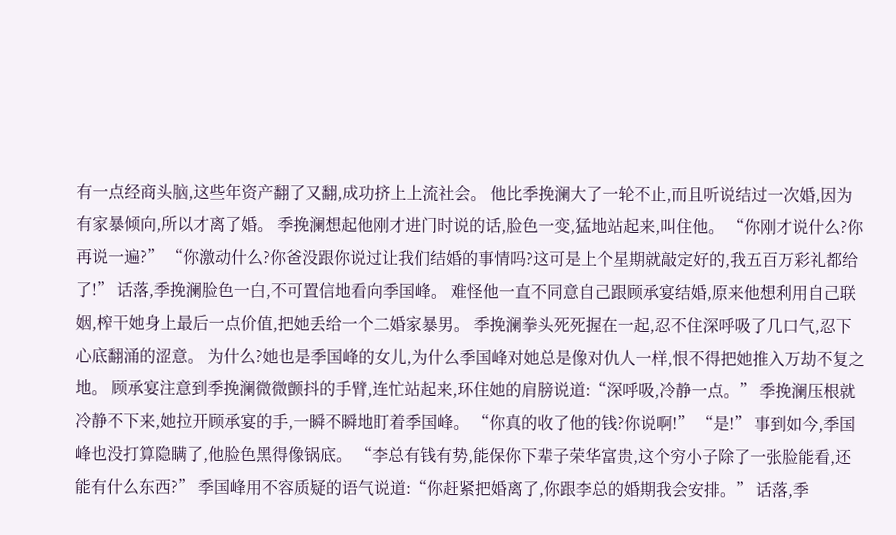有一点经商头脑,这些年资产翻了又翻,成功挤上上流社会。 他比季挽澜大了一轮不止,而且听说结过一次婚,因为有家暴倾向,所以才离了婚。 季挽澜想起他刚才进门时说的话,脸色一变,猛地站起来,叫住他。 “你刚才说什么?你再说一遍?” “你激动什么?你爸没跟你说过让我们结婚的事情吗?这可是上个星期就敲定好的,我五百万彩礼都给了!” 话落,季挽澜脸色一白,不可置信地看向季国峰。 难怪他一直不同意自己跟顾承宴结婚,原来他想利用自己联姻,榨干她身上最后一点价值,把她丢给一个二婚家暴男。 季挽澜拳头死死握在一起,忍不住深呼吸了几口气,忍下心底翻涌的涩意。 为什么?她也是季国峰的女儿,为什么季国峰对她总是像对仇人一样,恨不得把她推入万劫不复之地。 顾承宴注意到季挽澜微微颤抖的手臂,连忙站起来,环住她的肩膀说道:“深呼吸,冷静一点。” 季挽澜压根就冷静不下来,她拉开顾承宴的手,一瞬不瞬地盯着季国峰。 “你真的收了他的钱?你说啊!” “是!” 事到如今,季国峰也没打算隐瞒了,他脸色黑得像锅底。 “李总有钱有势,能保你下辈子荣华富贵,这个穷小子除了一张脸能看,还能有什么东西?” 季国峰用不容质疑的语气说道:“你赶紧把婚离了,你跟李总的婚期我会安排。” 话落,季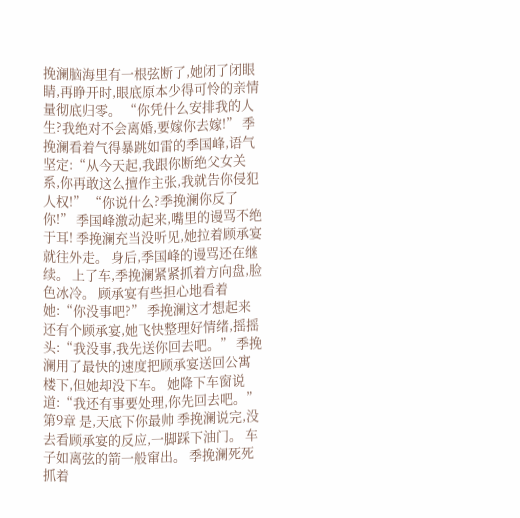挽澜脑海里有一根弦断了,她闭了闭眼睛,再睁开时,眼底原本少得可怜的亲情量彻底归零。 “你凭什么安排我的人生?我绝对不会离婚,要嫁你去嫁!” 季挽澜看着气得暴跳如雷的季国峰,语气坚定:“从今天起,我跟你断绝父女关系,你再敢这么擅作主张,我就告你侵犯人权!” “你说什么?季挽澜你反了你!” 季国峰激动起来,嘴里的谩骂不绝于耳! 季挽澜充当没听见,她拉着顾承宴就往外走。 身后,季国峰的谩骂还在继续。 上了车,季挽澜紧紧抓着方向盘,脸色冰冷。 顾承宴有些担心地看着她:“你没事吧?” 季挽澜这才想起来还有个顾承宴,她飞快整理好情绪,摇摇头:“我没事,我先送你回去吧。” 季挽澜用了最快的速度把顾承宴送回公寓楼下,但她却没下车。 她降下车窗说道:“我还有事要处理,你先回去吧。” 第9章 是,天底下你最帅 季挽澜说完,没去看顾承宴的反应,一脚踩下油门。 车子如离弦的箭一般窜出。 季挽澜死死抓着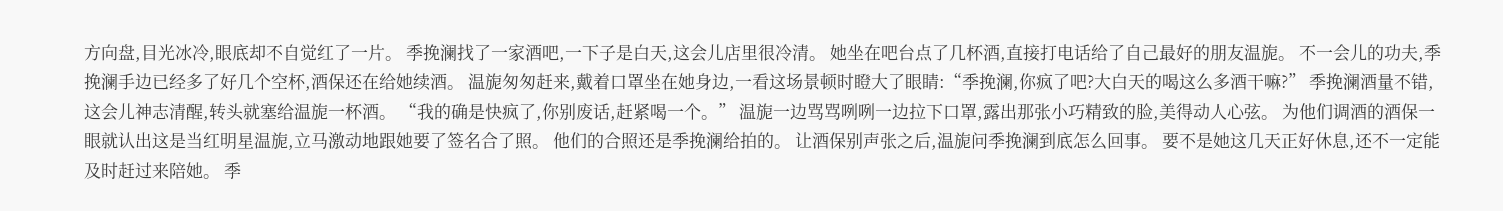方向盘,目光冰冷,眼底却不自觉红了一片。 季挽澜找了一家酒吧,一下子是白天,这会儿店里很冷清。 她坐在吧台点了几杯酒,直接打电话给了自己最好的朋友温旎。 不一会儿的功夫,季挽澜手边已经多了好几个空杯,酒保还在给她续酒。 温旎匆匆赶来,戴着口罩坐在她身边,一看这场景顿时瞪大了眼睛:“季挽澜,你疯了吧?大白天的喝这么多酒干嘛?” 季挽澜酒量不错,这会儿神志清醒,转头就塞给温旎一杯酒。 “我的确是快疯了,你别废话,赶紧喝一个。” 温旎一边骂骂咧咧一边拉下口罩,露出那张小巧精致的脸,美得动人心弦。 为他们调酒的酒保一眼就认出这是当红明星温旎,立马激动地跟她要了签名合了照。 他们的合照还是季挽澜给拍的。 让酒保别声张之后,温旎问季挽澜到底怎么回事。 要不是她这几天正好休息,还不一定能及时赶过来陪她。 季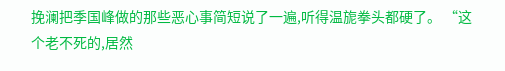挽澜把季国峰做的那些恶心事简短说了一遍,听得温旎拳头都硬了。 “这个老不死的,居然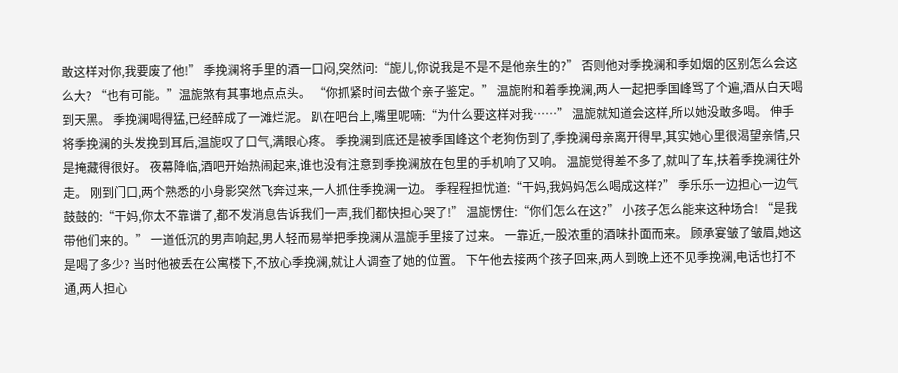敢这样对你,我要废了他!” 季挽澜将手里的酒一口闷,突然问:“旎儿,你说我是不是不是他亲生的?” 否则他对季挽澜和季如烟的区别怎么会这么大? “也有可能。”温旎煞有其事地点点头。 “你抓紧时间去做个亲子鉴定。” 温旎附和着季挽澜,两人一起把季国峰骂了个遍,酒从白天喝到天黑。 季挽澜喝得猛,已经醉成了一滩烂泥。 趴在吧台上,嘴里呢喃:“为什么要这样对我……” 温旎就知道会这样,所以她没敢多喝。 伸手将季挽澜的头发挽到耳后,温旎叹了口气,满眼心疼。 季挽澜到底还是被季国峰这个老狗伤到了,季挽澜母亲离开得早,其实她心里很渴望亲情,只是掩藏得很好。 夜幕降临,酒吧开始热闹起来,谁也没有注意到季挽澜放在包里的手机响了又响。 温旎觉得差不多了,就叫了车,扶着季挽澜往外走。 刚到门口,两个熟悉的小身影突然飞奔过来,一人抓住季挽澜一边。 季程程担忧道:“干妈,我妈妈怎么喝成这样?” 季乐乐一边担心一边气鼓鼓的:“干妈,你太不靠谱了,都不发消息告诉我们一声,我们都快担心哭了!” 温旎愣住:“你们怎么在这?” 小孩子怎么能来这种场合! “是我带他们来的。” 一道低沉的男声响起,男人轻而易举把季挽澜从温旎手里接了过来。 一靠近,一股浓重的酒味扑面而来。 顾承宴皱了皱眉,她这是喝了多少? 当时他被丢在公寓楼下,不放心季挽澜,就让人调查了她的位置。 下午他去接两个孩子回来,两人到晚上还不见季挽澜,电话也打不通,两人担心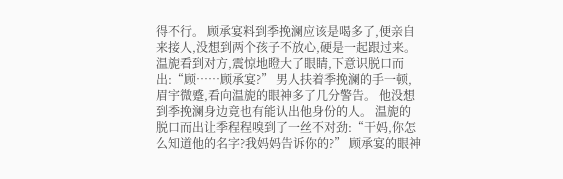得不行。 顾承宴料到季挽澜应该是喝多了,便亲自来接人,没想到两个孩子不放心,硬是一起跟过来。 温旎看到对方,震惊地瞪大了眼睛,下意识脱口而出:“顾……顾承宴?” 男人扶着季挽澜的手一顿,眉宇微蹙,看向温旎的眼神多了几分警告。 他没想到季挽澜身边竟也有能认出他身份的人。 温旎的脱口而出让季程程嗅到了一丝不对劲:“干妈,你怎么知道他的名字?我妈妈告诉你的?” 顾承宴的眼神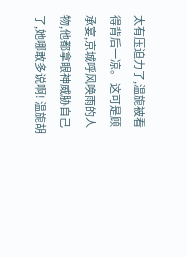太有压迫力了,温旎被看得背后一凉。 这可是顾承宴,京城呼风唤雨的人物,他都拿眼神威胁自己了,她哪敢多说啊! 温旎胡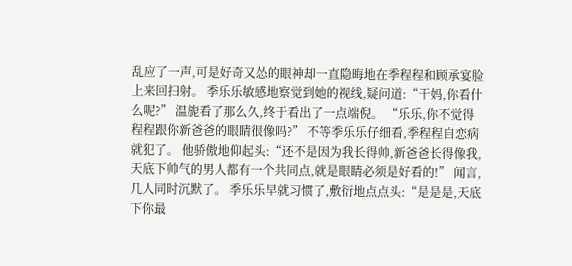乱应了一声,可是好奇又怂的眼神却一直隐晦地在季程程和顾承宴脸上来回扫射。 季乐乐敏感地察觉到她的视线,疑问道:“干妈,你看什么呢?” 温旎看了那么久,终于看出了一点端倪。 “乐乐,你不觉得程程跟你新爸爸的眼睛很像吗?” 不等季乐乐仔细看,季程程自恋病就犯了。 他骄傲地仰起头:“还不是因为我长得帅,新爸爸长得像我,天底下帅气的男人都有一个共同点,就是眼睛必须是好看的!” 闻言,几人同时沉默了。 季乐乐早就习惯了,敷衍地点点头:“是是是,天底下你最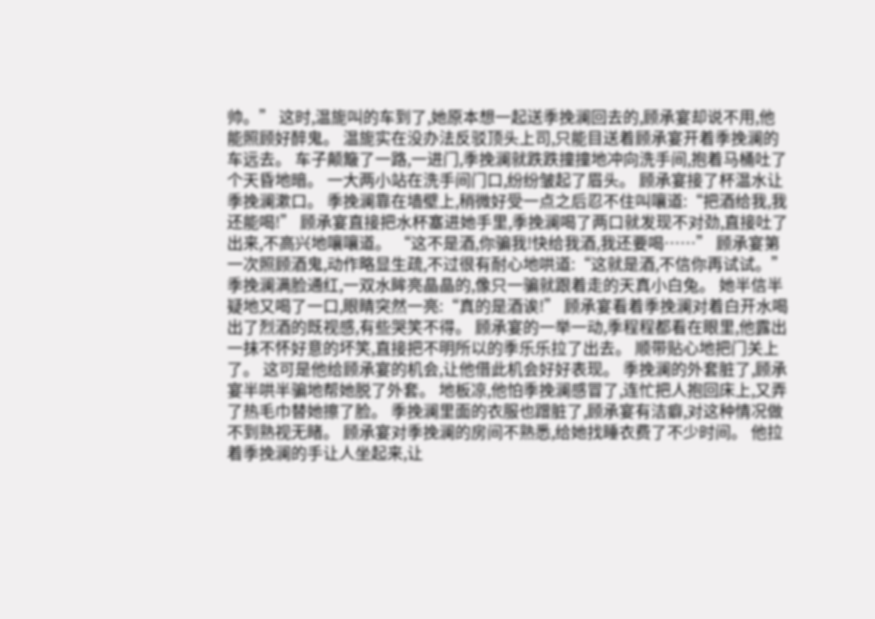帅。” 这时,温旎叫的车到了,她原本想一起送季挽澜回去的,顾承宴却说不用,他能照顾好醉鬼。 温旎实在没办法反驳顶头上司,只能目送着顾承宴开着季挽澜的车远去。 车子颠簸了一路,一进门,季挽澜就跌跌撞撞地冲向洗手间,抱着马桶吐了个天昏地暗。 一大两小站在洗手间门口,纷纷皱起了眉头。 顾承宴接了杯温水让季挽澜漱口。 季挽澜靠在墙壁上,稍微好受一点之后忍不住叫嚷道:“把酒给我,我还能喝!” 顾承宴直接把水杯塞进她手里,季挽澜喝了两口就发现不对劲,直接吐了出来,不高兴地嚷嚷道。 “这不是酒,你骗我!快给我酒,我还要喝……” 顾承宴第一次照顾酒鬼,动作略显生疏,不过很有耐心地哄道:“这就是酒,不信你再试试。” 季挽澜满脸通红,一双水眸亮晶晶的,像只一骗就跟着走的天真小白兔。 她半信半疑地又喝了一口,眼睛突然一亮:“真的是酒诶!” 顾承宴看着季挽澜对着白开水喝出了烈酒的既视感,有些哭笑不得。 顾承宴的一举一动,季程程都看在眼里,他露出一抹不怀好意的坏笑,直接把不明所以的季乐乐拉了出去。 顺带贴心地把门关上了。 这可是他给顾承宴的机会,让他借此机会好好表现。 季挽澜的外套脏了,顾承宴半哄半骗地帮她脱了外套。 地板凉,他怕季挽澜感冒了,连忙把人抱回床上,又弄了热毛巾替她擦了脸。 季挽澜里面的衣服也蹭脏了,顾承宴有洁癖,对这种情况做不到熟视无睹。 顾承宴对季挽澜的房间不熟悉,给她找睡衣费了不少时间。 他拉着季挽澜的手让人坐起来,让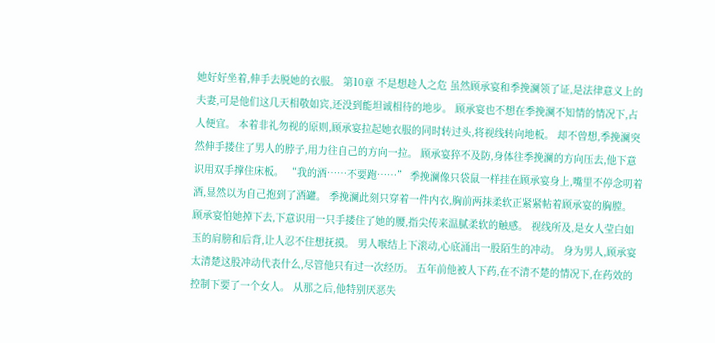她好好坐着,伸手去脱她的衣服。 第10章 不是想趁人之危 虽然顾承宴和季挽澜领了证,是法律意义上的夫妻,可是他们这几天相敬如宾,还没到能坦诚相待的地步。 顾承宴也不想在季挽澜不知情的情况下,占人便宜。 本着非礼勿视的原则,顾承宴拉起她衣服的同时转过头,将视线转向地板。 却不曾想,季挽澜突然伸手搂住了男人的脖子,用力往自己的方向一拉。 顾承宴猝不及防,身体往季挽澜的方向压去,他下意识用双手撑住床板。 “我的酒……不要跑……” 季挽澜像只袋鼠一样挂在顾承宴身上,嘴里不停念叨着酒,显然以为自己抱到了酒罐。 季挽澜此刻只穿着一件内衣,胸前两抹柔软正紧紧帖着顾承宴的胸膛。 顾承宴怕她掉下去,下意识用一只手搂住了她的腰,指尖传来温腻柔软的触感。 视线所及,是女人莹白如玉的肩膀和后背,让人忍不住想抚摸。 男人喉结上下滚动,心底涌出一股陌生的冲动。 身为男人,顾承宴太清楚这股冲动代表什么,尽管他只有过一次经历。 五年前他被人下药,在不清不楚的情况下,在药效的控制下要了一个女人。 从那之后,他特别厌恶失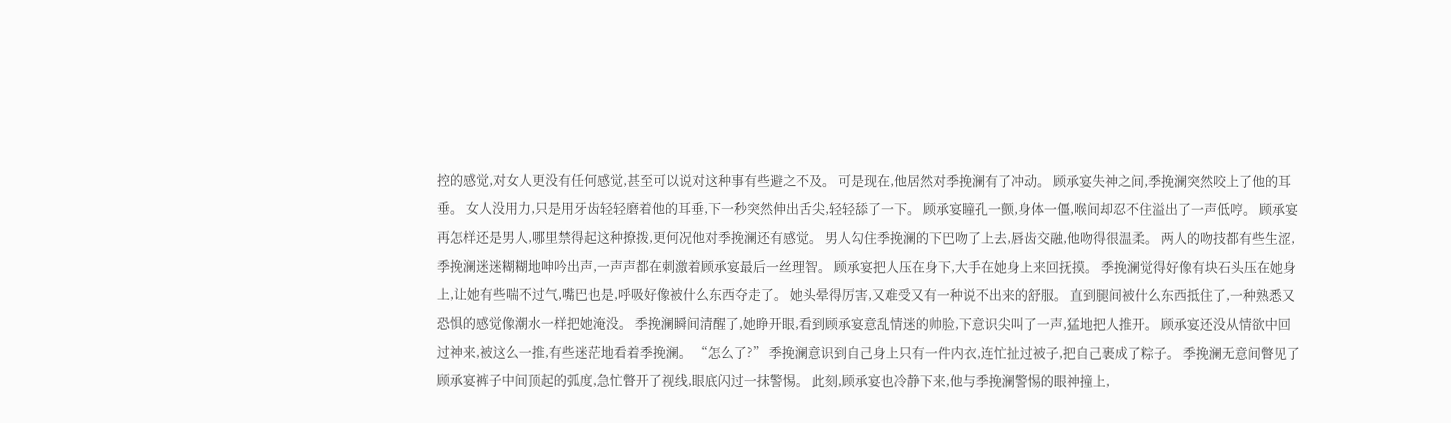控的感觉,对女人更没有任何感觉,甚至可以说对这种事有些避之不及。 可是现在,他居然对季挽澜有了冲动。 顾承宴失神之间,季挽澜突然咬上了他的耳垂。 女人没用力,只是用牙齿轻轻磨着他的耳垂,下一秒突然伸出舌尖,轻轻舔了一下。 顾承宴瞳孔一颤,身体一僵,喉间却忍不住溢出了一声低哼。 顾承宴再怎样还是男人,哪里禁得起这种撩拨,更何况他对季挽澜还有感觉。 男人勾住季挽澜的下巴吻了上去,唇齿交融,他吻得很温柔。 两人的吻技都有些生涩,季挽澜迷迷糊糊地呻吟出声,一声声都在刺激着顾承宴最后一丝理智。 顾承宴把人压在身下,大手在她身上来回抚摸。 季挽澜觉得好像有块石头压在她身上,让她有些喘不过气,嘴巴也是,呼吸好像被什么东西夺走了。 她头晕得厉害,又难受又有一种说不出来的舒服。 直到腿间被什么东西抵住了,一种熟悉又恐惧的感觉像潮水一样把她淹没。 季挽澜瞬间清醒了,她睁开眼,看到顾承宴意乱情迷的帅脸,下意识尖叫了一声,猛地把人推开。 顾承宴还没从情欲中回过神来,被这么一推,有些迷茫地看着季挽澜。 “怎么了?” 季挽澜意识到自己身上只有一件内衣,连忙扯过被子,把自己裹成了粽子。 季挽澜无意间瞥见了顾承宴裤子中间顶起的弧度,急忙瞥开了视线,眼底闪过一抹警惕。 此刻,顾承宴也冷静下来,他与季挽澜警惕的眼神撞上,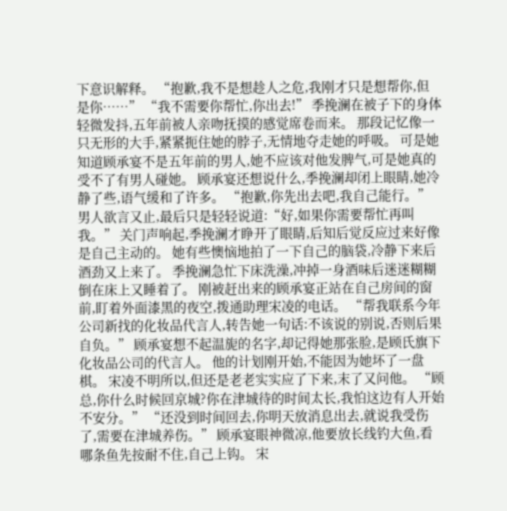下意识解释。 “抱歉,我不是想趁人之危,我刚才只是想帮你,但是你……” “我不需要你帮忙,你出去!” 季挽澜在被子下的身体轻微发抖,五年前被人亲吻抚摸的感觉席卷而来。 那段记忆像一只无形的大手,紧紧扼住她的脖子,无情地夺走她的呼吸。 可是她知道顾承宴不是五年前的男人,她不应该对他发脾气,可是她真的受不了有男人碰她。 顾承宴还想说什么,季挽澜却闭上眼睛,她冷静了些,语气缓和了许多。 “抱歉,你先出去吧,我自己能行。” 男人欲言又止,最后只是轻轻说道:“好,如果你需要帮忙再叫我。” 关门声响起,季挽澜才睁开了眼睛,后知后觉反应过来好像是自己主动的。 她有些懊恼地拍了一下自己的脑袋,冷静下来后酒劲又上来了。 季挽澜急忙下床洗澡,冲掉一身酒味后迷迷糊糊倒在床上又睡着了。 刚被赶出来的顾承宴正站在自己房间的窗前,盯着外面漆黑的夜空,拨通助理宋凌的电话。 “帮我联系今年公司新找的化妆品代言人,转告她一句话:不该说的别说,否则后果自负。” 顾承宴想不起温旎的名字,却记得她那张脸,是顾氏旗下化妆品公司的代言人。 他的计划刚开始,不能因为她坏了一盘棋。 宋凌不明所以,但还是老老实实应了下来,末了又问他。 “顾总,你什么时候回京城?你在津城待的时间太长,我怕这边有人开始不安分。” “还没到时间回去,你明天放消息出去,就说我受伤了,需要在津城养伤。” 顾承宴眼神微凉,他要放长线钓大鱼,看哪条鱼先按耐不住,自己上钩。 宋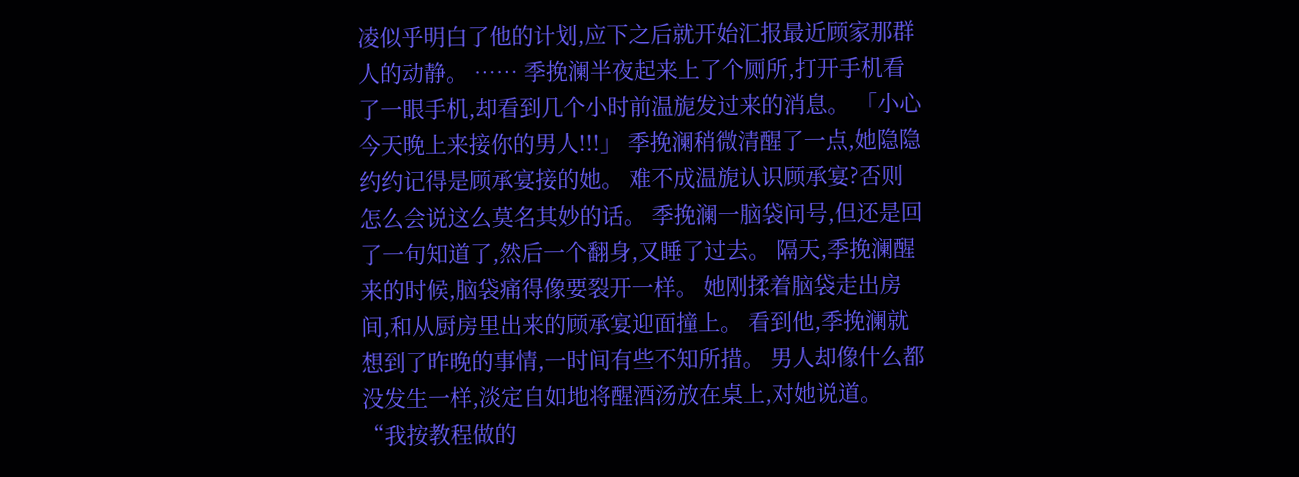凌似乎明白了他的计划,应下之后就开始汇报最近顾家那群人的动静。 …… 季挽澜半夜起来上了个厕所,打开手机看了一眼手机,却看到几个小时前温旎发过来的消息。 「小心今天晚上来接你的男人!!!」 季挽澜稍微清醒了一点,她隐隐约约记得是顾承宴接的她。 难不成温旎认识顾承宴?否则怎么会说这么莫名其妙的话。 季挽澜一脑袋问号,但还是回了一句知道了,然后一个翻身,又睡了过去。 隔天,季挽澜醒来的时候,脑袋痛得像要裂开一样。 她刚揉着脑袋走出房间,和从厨房里出来的顾承宴迎面撞上。 看到他,季挽澜就想到了昨晚的事情,一时间有些不知所措。 男人却像什么都没发生一样,淡定自如地将醒酒汤放在桌上,对她说道。 “我按教程做的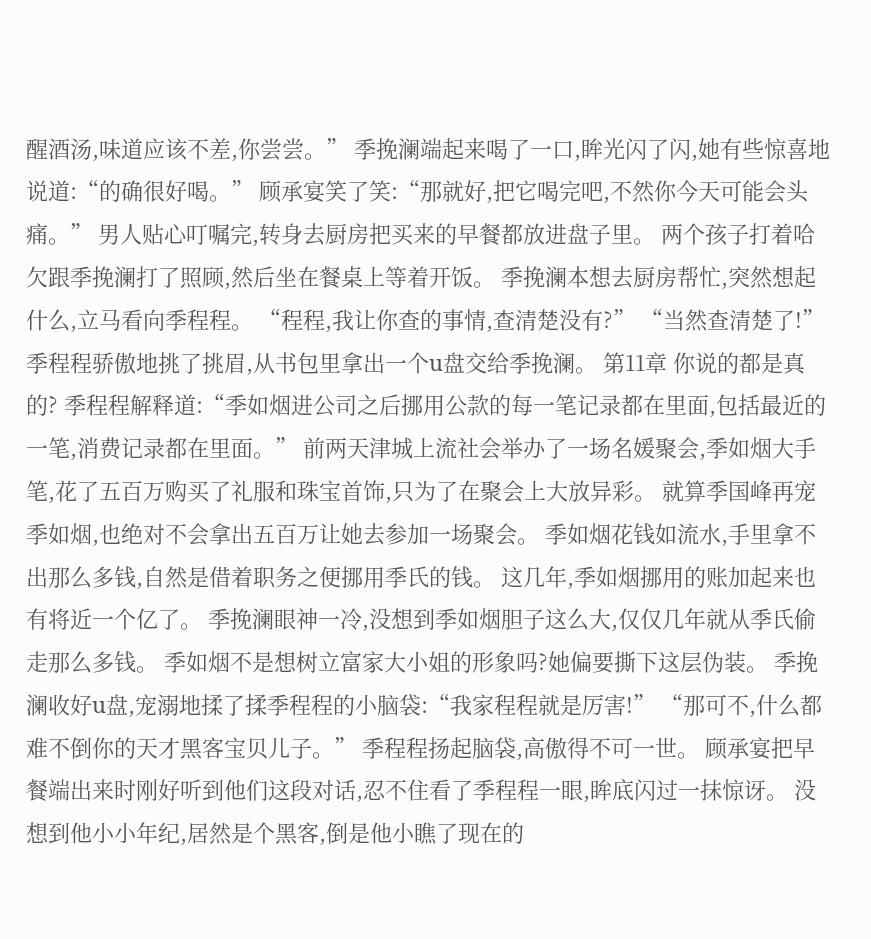醒酒汤,味道应该不差,你尝尝。” 季挽澜端起来喝了一口,眸光闪了闪,她有些惊喜地说道:“的确很好喝。” 顾承宴笑了笑:“那就好,把它喝完吧,不然你今天可能会头痛。” 男人贴心叮嘱完,转身去厨房把买来的早餐都放进盘子里。 两个孩子打着哈欠跟季挽澜打了照顾,然后坐在餐桌上等着开饭。 季挽澜本想去厨房帮忙,突然想起什么,立马看向季程程。 “程程,我让你查的事情,查清楚没有?” “当然查清楚了!” 季程程骄傲地挑了挑眉,从书包里拿出一个u盘交给季挽澜。 第11章 你说的都是真的? 季程程解释道:“季如烟进公司之后挪用公款的每一笔记录都在里面,包括最近的一笔,消费记录都在里面。” 前两天津城上流社会举办了一场名媛聚会,季如烟大手笔,花了五百万购买了礼服和珠宝首饰,只为了在聚会上大放异彩。 就算季国峰再宠季如烟,也绝对不会拿出五百万让她去参加一场聚会。 季如烟花钱如流水,手里拿不出那么多钱,自然是借着职务之便挪用季氏的钱。 这几年,季如烟挪用的账加起来也有将近一个亿了。 季挽澜眼神一冷,没想到季如烟胆子这么大,仅仅几年就从季氏偷走那么多钱。 季如烟不是想树立富家大小姐的形象吗?她偏要撕下这层伪装。 季挽澜收好u盘,宠溺地揉了揉季程程的小脑袋:“我家程程就是厉害!” “那可不,什么都难不倒你的天才黑客宝贝儿子。” 季程程扬起脑袋,高傲得不可一世。 顾承宴把早餐端出来时刚好听到他们这段对话,忍不住看了季程程一眼,眸底闪过一抹惊讶。 没想到他小小年纪,居然是个黑客,倒是他小瞧了现在的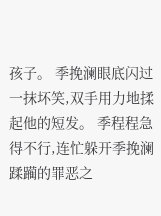孩子。 季挽澜眼底闪过一抹坏笑,双手用力地揉起他的短发。 季程程急得不行,连忙躲开季挽澜蹂躏的罪恶之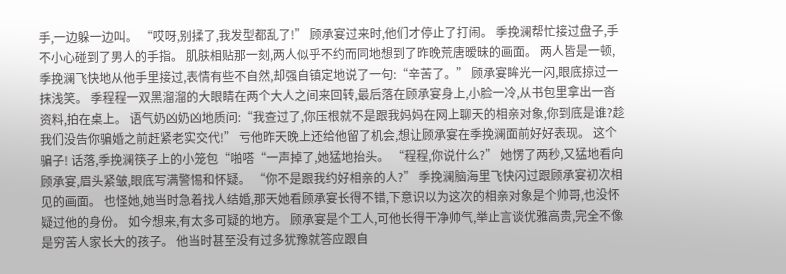手,一边躲一边叫。 “哎呀,别揉了,我发型都乱了!” 顾承宴过来时,他们才停止了打闹。 季挽澜帮忙接过盘子,手不小心碰到了男人的手指。 肌肤相贴那一刻,两人似乎不约而同地想到了昨晚荒唐暧昧的画面。 两人皆是一顿,季挽澜飞快地从他手里接过,表情有些不自然,却强自镇定地说了一句:“辛苦了。” 顾承宴眸光一闪,眼底掠过一抹浅笑。 季程程一双黑溜溜的大眼睛在两个大人之间来回转,最后落在顾承宴身上,小脸一冷,从书包里拿出一沓资料,拍在桌上。 语气奶凶奶凶地质问:“我查过了,你压根就不是跟我妈妈在网上聊天的相亲对象,你到底是谁?趁我们没告你骗婚之前赶紧老实交代!” 亏他昨天晚上还给他留了机会,想让顾承宴在季挽澜面前好好表现。 这个骗子! 话落,季挽澜筷子上的小笼包“啪嗒“一声掉了,她猛地抬头。 “程程,你说什么?” 她愣了两秒,又猛地看向顾承宴,眉头紧皱,眼底写满警惕和怀疑。 “你不是跟我约好相亲的人?” 季挽澜脑海里飞快闪过跟顾承宴初次相见的画面。 也怪她,她当时急着找人结婚,那天她看顾承宴长得不错,下意识以为这次的相亲对象是个帅哥,也没怀疑过他的身份。 如今想来,有太多可疑的地方。 顾承宴是个工人,可他长得干净帅气,举止言谈优雅高贵,完全不像是穷苦人家长大的孩子。 他当时甚至没有过多犹豫就答应跟自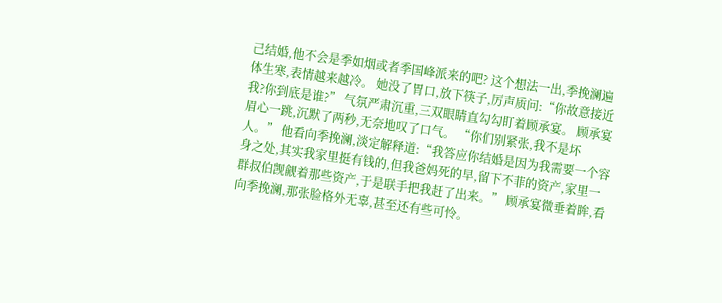己结婚,他不会是季如烟或者季国峰派来的吧? 这个想法一出,季挽澜遍体生寒,表情越来越冷。 她没了胃口,放下筷子,厉声质问:“你故意接近我?你到底是谁?” 气氛严肃沉重,三双眼睛直勾勾盯着顾承宴。 顾承宴眉心一跳,沉默了两秒,无奈地叹了口气。 “你们别紧张,我不是坏人。” 他看向季挽澜,淡定解释道:“我答应你结婚是因为我需要一个容身之处,其实我家里挺有钱的,但我爸妈死的早,留下不菲的资产,家里一群叔伯觊觎着那些资产,于是联手把我赶了出来。” 顾承宴微垂着眸,看向季挽澜,那张脸格外无辜,甚至还有些可怜。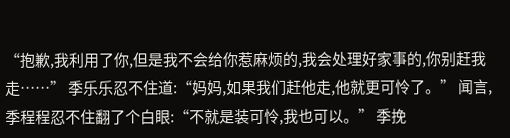“抱歉,我利用了你,但是我不会给你惹麻烦的,我会处理好家事的,你别赶我走……” 季乐乐忍不住道:“妈妈,如果我们赶他走,他就更可怜了。” 闻言,季程程忍不住翻了个白眼:“不就是装可怜,我也可以。” 季挽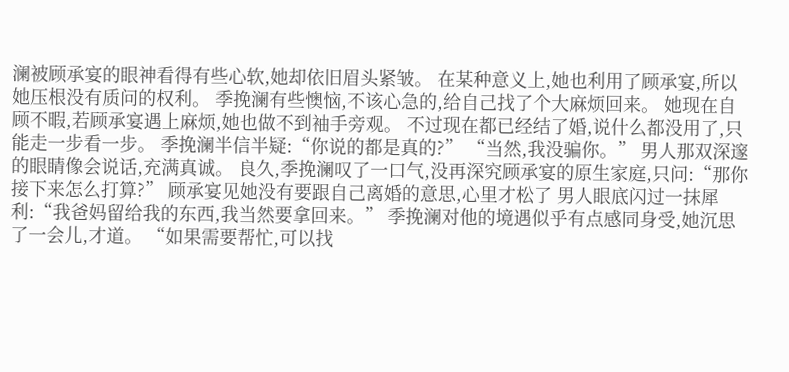澜被顾承宴的眼神看得有些心软,她却依旧眉头紧皱。 在某种意义上,她也利用了顾承宴,所以她压根没有质问的权利。 季挽澜有些懊恼,不该心急的,给自己找了个大麻烦回来。 她现在自顾不暇,若顾承宴遇上麻烦,她也做不到袖手旁观。 不过现在都已经结了婚,说什么都没用了,只能走一步看一步。 季挽澜半信半疑:“你说的都是真的?” “当然,我没骗你。” 男人那双深邃的眼睛像会说话,充满真诚。 良久,季挽澜叹了一口气,没再深究顾承宴的原生家庭,只问:“那你接下来怎么打算?” 顾承宴见她没有要跟自己离婚的意思,心里才松了 男人眼底闪过一抹犀利:“我爸妈留给我的东西,我当然要拿回来。” 季挽澜对他的境遇似乎有点感同身受,她沉思了一会儿,才道。 “如果需要帮忙,可以找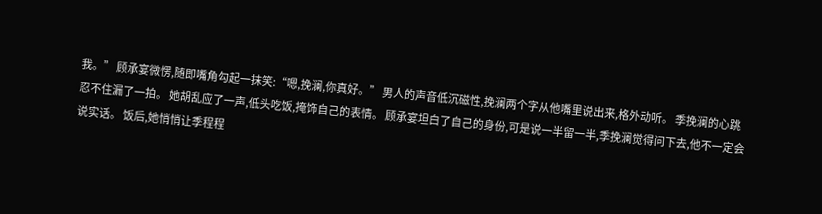我。” 顾承宴微愣,随即嘴角勾起一抹笑:“嗯,挽澜,你真好。” 男人的声音低沉磁性,挽澜两个字从他嘴里说出来,格外动听。 季挽澜的心跳忍不住漏了一拍。 她胡乱应了一声,低头吃饭,掩饰自己的表情。 顾承宴坦白了自己的身份,可是说一半留一半,季挽澜觉得问下去,他不一定会说实话。 饭后,她悄悄让季程程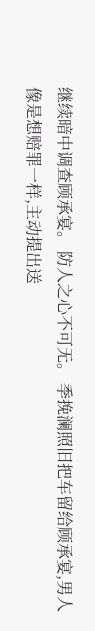继续暗中调查顾承宴。 防人之心不可无。 季挽澜照旧把车留给顾承宴,男人像是想赔罪一样,主动提出送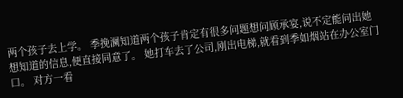两个孩子去上学。 季挽澜知道两个孩子肯定有很多问题想问顾承宴,说不定能问出她想知道的信息,便直接同意了。 她打车去了公司,刚出电梯,就看到季如烟站在办公室门口。 对方一看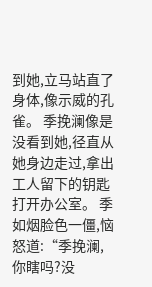到她,立马站直了身体,像示威的孔雀。 季挽澜像是没看到她,径直从她身边走过,拿出工人留下的钥匙打开办公室。 季如烟脸色一僵,恼怒道:“季挽澜,你瞎吗?没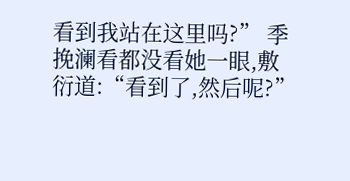看到我站在这里吗?” 季挽澜看都没看她一眼,敷衍道:“看到了,然后呢?”